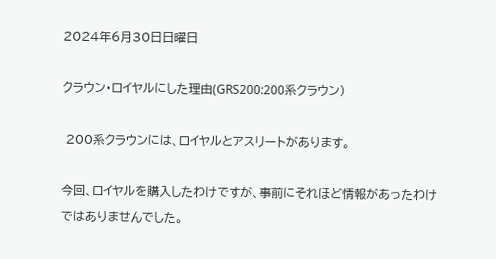2024年6月30日日曜日

クラウン・ロイヤルにした理由(GRS200:200系クラウン)

 200系クラウンには、ロイヤルとアスリートがあります。

今回、ロイヤルを購入したわけですが、事前にそれほど情報があったわけではありませんでした。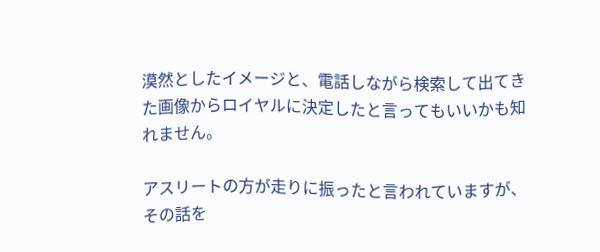漠然としたイメージと、電話しながら検索して出てきた画像からロイヤルに決定したと言ってもいいかも知れません。

アスリートの方が走りに振ったと言われていますが、その話を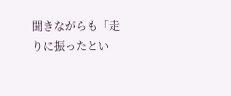聞きながらも「走りに振ったとい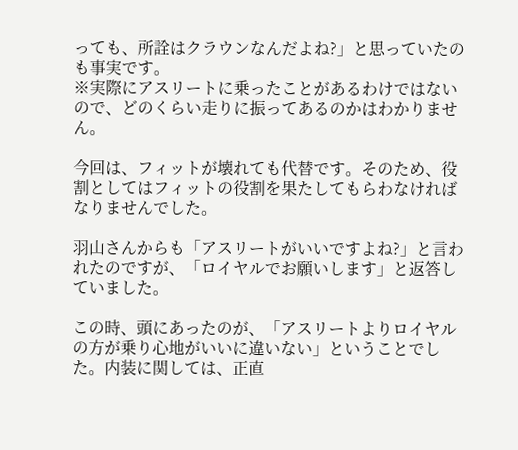っても、所詮はクラウンなんだよね?」と思っていたのも事実です。
※実際にアスリートに乗ったことがあるわけではないので、どのくらい走りに振ってあるのかはわかりません。

今回は、フィットが壊れても代替です。そのため、役割としてはフィットの役割を果たしてもらわなければなりませんでした。

羽山さんからも「アスリートがいいですよね?」と言われたのですが、「ロイヤルでお願いします」と返答していました。

この時、頭にあったのが、「アスリートよりロイヤルの方が乗り心地がいいに違いない」ということでした。内装に関しては、正直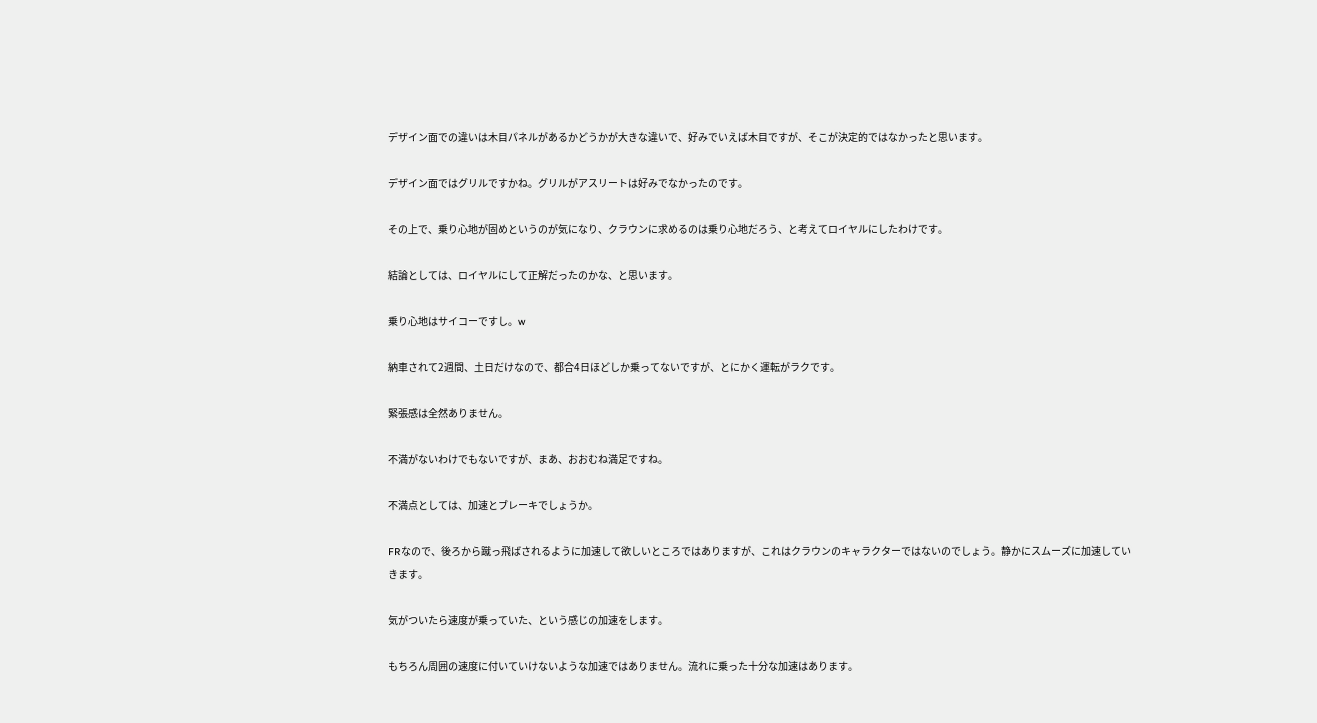デザイン面での違いは木目パネルがあるかどうかが大きな違いで、好みでいえば木目ですが、そこが決定的ではなかったと思います。

デザイン面ではグリルですかね。グリルがアスリートは好みでなかったのです。

その上で、乗り心地が固めというのが気になり、クラウンに求めるのは乗り心地だろう、と考えてロイヤルにしたわけです。

結論としては、ロイヤルにして正解だったのかな、と思います。

乗り心地はサイコーですし。w

納車されて2週間、土日だけなので、都合4日ほどしか乗ってないですが、とにかく運転がラクです。

緊張感は全然ありません。

不満がないわけでもないですが、まあ、おおむね満足ですね。

不満点としては、加速とブレーキでしょうか。

FRなので、後ろから蹴っ飛ばされるように加速して欲しいところではありますが、これはクラウンのキャラクターではないのでしょう。静かにスムーズに加速していきます。

気がついたら速度が乗っていた、という感じの加速をします。

もちろん周囲の速度に付いていけないような加速ではありません。流れに乗った十分な加速はあります。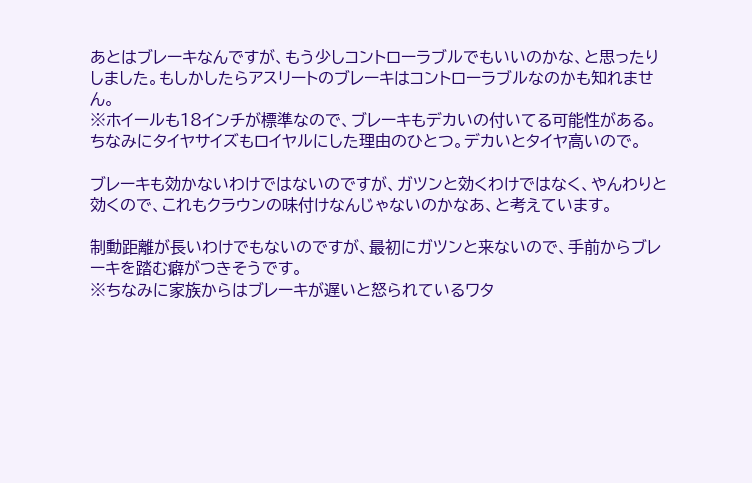あとはブレーキなんですが、もう少しコントローラブルでもいいのかな、と思ったりしました。もしかしたらアスリートのブレーキはコントローラブルなのかも知れません。
※ホイールも18インチが標準なので、ブレーキもデカいの付いてる可能性がある。ちなみにタイヤサイズもロイヤルにした理由のひとつ。デカいとタイヤ高いので。

ブレーキも効かないわけではないのですが、ガツンと効くわけではなく、やんわりと効くので、これもクラウンの味付けなんじゃないのかなあ、と考えています。

制動距離が長いわけでもないのですが、最初にガツンと来ないので、手前からブレーキを踏む癖がつきそうです。
※ちなみに家族からはブレーキが遅いと怒られているワタ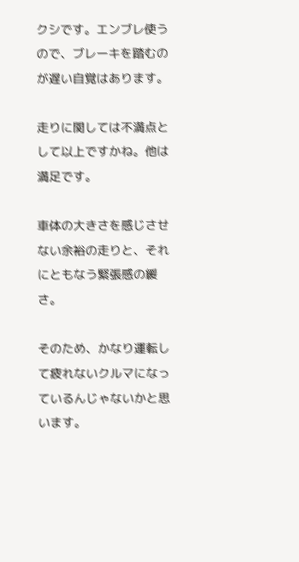クシです。エンブレ使うので、ブレーキを踏むのが遅い自覚はあります。

走りに関しては不満点として以上ですかね。他は満足です。

車体の大きさを感じさせない余裕の走りと、それにともなう緊張感の緩さ。

そのため、かなり運転して疲れないクルマになっているんじゃないかと思います。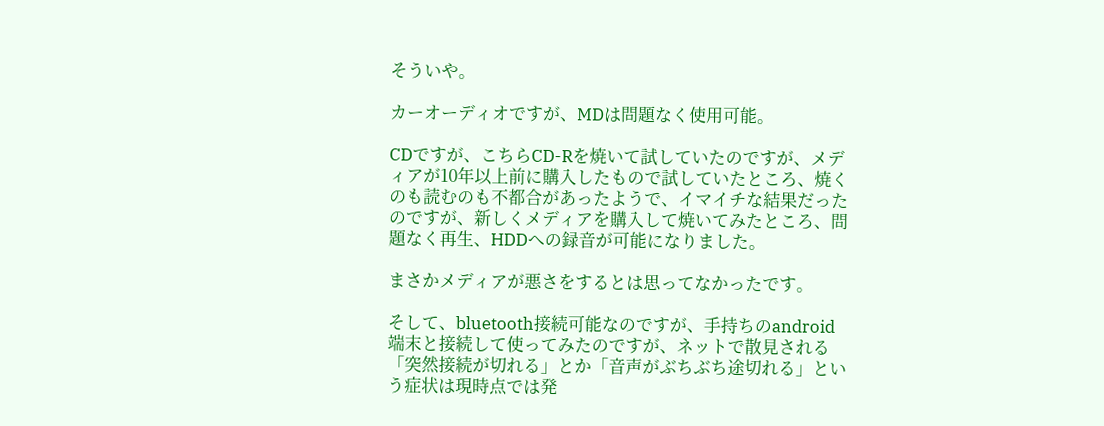そういや。

カーオーディオですが、MDは問題なく使用可能。

CDですが、こちらCD-Rを焼いて試していたのですが、メディアが10年以上前に購入したもので試していたところ、焼くのも読むのも不都合があったようで、イマイチな結果だったのですが、新しくメディアを購入して焼いてみたところ、問題なく再生、HDDへの録音が可能になりました。

まさかメディアが悪さをするとは思ってなかったです。

そして、bluetooth接続可能なのですが、手持ちのandroid端末と接続して使ってみたのですが、ネットで散見される「突然接続が切れる」とか「音声がぶちぶち途切れる」という症状は現時点では発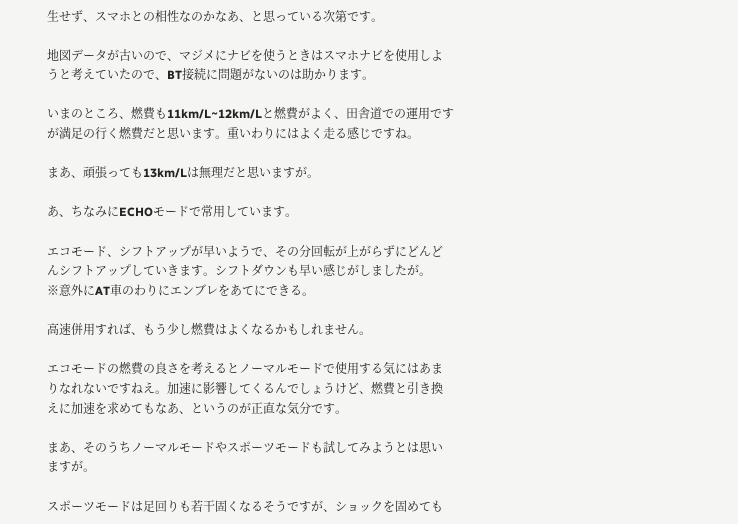生せず、スマホとの相性なのかなあ、と思っている次第です。

地図データが古いので、マジメにナビを使うときはスマホナビを使用しようと考えていたので、BT接続に問題がないのは助かります。

いまのところ、燃費も11km/L~12km/Lと燃費がよく、田舎道での運用ですが満足の行く燃費だと思います。重いわりにはよく走る感じですね。

まあ、頑張っても13km/Lは無理だと思いますが。

あ、ちなみにECHOモードで常用しています。

エコモード、シフトアップが早いようで、その分回転が上がらずにどんどんシフトアップしていきます。シフトダウンも早い感じがしましたが。
※意外にAT車のわりにエンブレをあてにできる。

高速併用すれば、もう少し燃費はよくなるかもしれません。

エコモードの燃費の良さを考えるとノーマルモードで使用する気にはあまりなれないですねえ。加速に影響してくるんでしょうけど、燃費と引き換えに加速を求めてもなあ、というのが正直な気分です。

まあ、そのうちノーマルモードやスポーツモードも試してみようとは思いますが。

スポーツモードは足回りも若干固くなるそうですが、ショックを固めても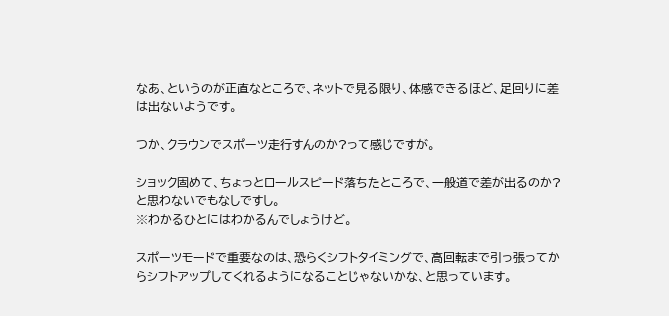なあ、というのが正直なところで、ネットで見る限り、体感できるほど、足回りに差は出ないようです。

つか、クラウンでスポーツ走行すんのか?って感じですが。

ショック固めて、ちょっとロールスピード落ちたところで、一般道で差が出るのか?と思わないでもなしですし。
※わかるひとにはわかるんでしょうけど。

スポーツモードで重要なのは、恐らくシフトタイミングで、高回転まで引っ張ってからシフトアップしてくれるようになることじゃないかな、と思っています。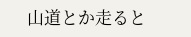山道とか走ると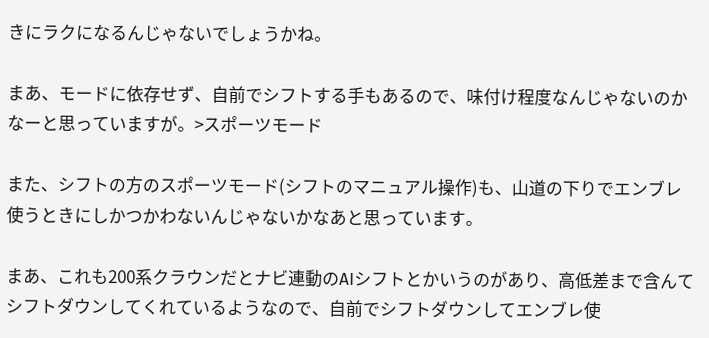きにラクになるんじゃないでしょうかね。

まあ、モードに依存せず、自前でシフトする手もあるので、味付け程度なんじゃないのかなーと思っていますが。>スポーツモード

また、シフトの方のスポーツモード(シフトのマニュアル操作)も、山道の下りでエンブレ使うときにしかつかわないんじゃないかなあと思っています。

まあ、これも200系クラウンだとナビ連動のAIシフトとかいうのがあり、高低差まで含んてシフトダウンしてくれているようなので、自前でシフトダウンしてエンブレ使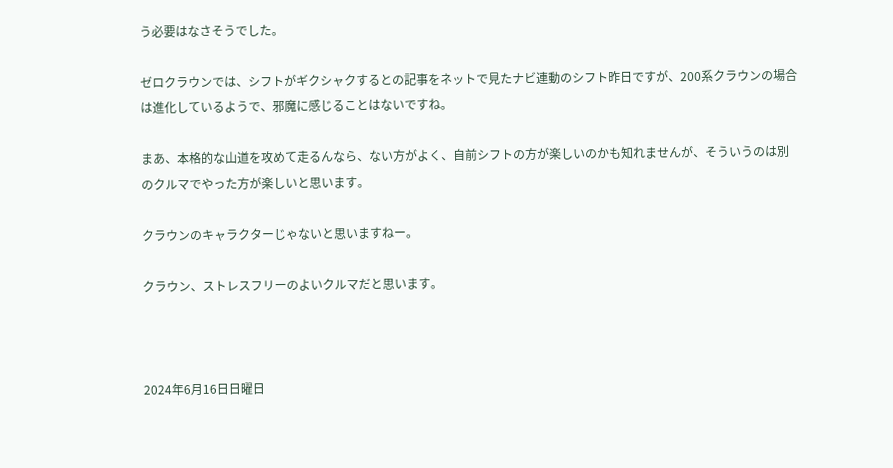う必要はなさそうでした。

ゼロクラウンでは、シフトがギクシャクするとの記事をネットで見たナビ連動のシフト昨日ですが、200系クラウンの場合は進化しているようで、邪魔に感じることはないですね。

まあ、本格的な山道を攻めて走るんなら、ない方がよく、自前シフトの方が楽しいのかも知れませんが、そういうのは別のクルマでやった方が楽しいと思います。

クラウンのキャラクターじゃないと思いますねー。

クラウン、ストレスフリーのよいクルマだと思います。



2024年6月16日日曜日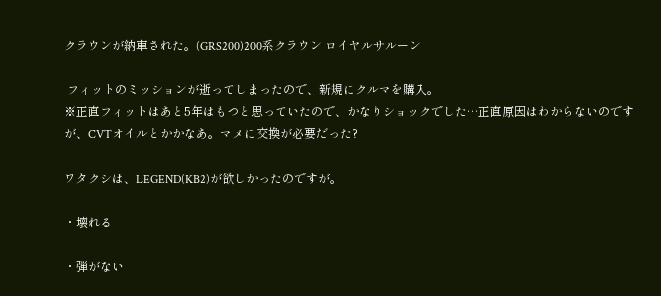クラウンが納車された。(GRS200)200系クラウン ロイヤルサルーン

 フィットのミッションが逝ってしまったので、新規にクルマを購入。
※正直フィットはあと5年はもつと思っていたので、かなりショックでした…正直原因はわからないのですが、CVTオイルとかかなあ。マメに交換が必要だった?

ワタクシは、LEGEND(KB2)が欲しかったのですが。

・壊れる

・弾がない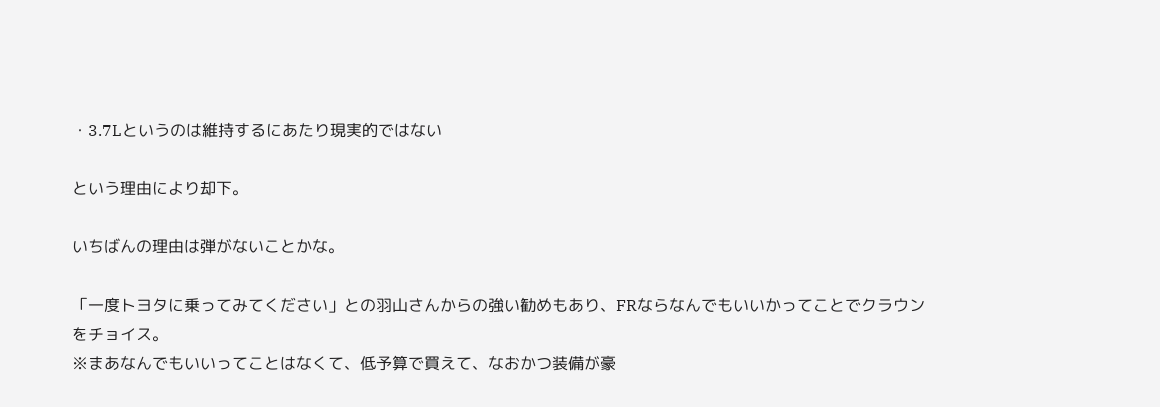・3.7Lというのは維持するにあたり現実的ではない

という理由により却下。

いちばんの理由は弾がないことかな。

「一度トヨタに乗ってみてください」との羽山さんからの強い勧めもあり、FRならなんでもいいかってことでクラウンをチョイス。
※まあなんでもいいってことはなくて、低予算で買えて、なおかつ装備が豪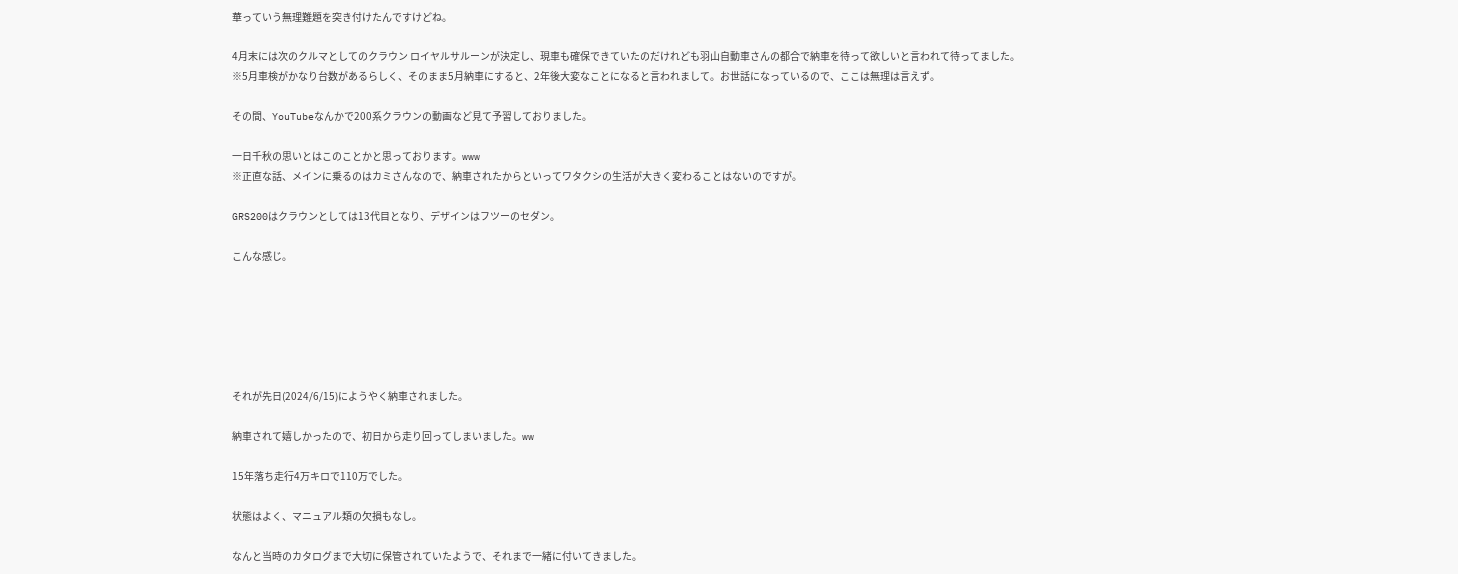華っていう無理難題を突き付けたんですけどね。

4月末には次のクルマとしてのクラウン ロイヤルサルーンが決定し、現車も確保できていたのだけれども羽山自動車さんの都合で納車を待って欲しいと言われて待ってました。
※5月車検がかなり台数があるらしく、そのまま5月納車にすると、2年後大変なことになると言われまして。お世話になっているので、ここは無理は言えず。

その間、YouTubeなんかで200系クラウンの動画など見て予習しておりました。

一日千秋の思いとはこのことかと思っております。www
※正直な話、メインに乗るのはカミさんなので、納車されたからといってワタクシの生活が大きく変わることはないのですが。

GRS200はクラウンとしては13代目となり、デザインはフツーのセダン。

こんな感じ。






それが先日(2024/6/15)にようやく納車されました。

納車されて嬉しかったので、初日から走り回ってしまいました。ww

15年落ち走行4万キロで110万でした。

状態はよく、マニュアル類の欠損もなし。

なんと当時のカタログまで大切に保管されていたようで、それまで一緒に付いてきました。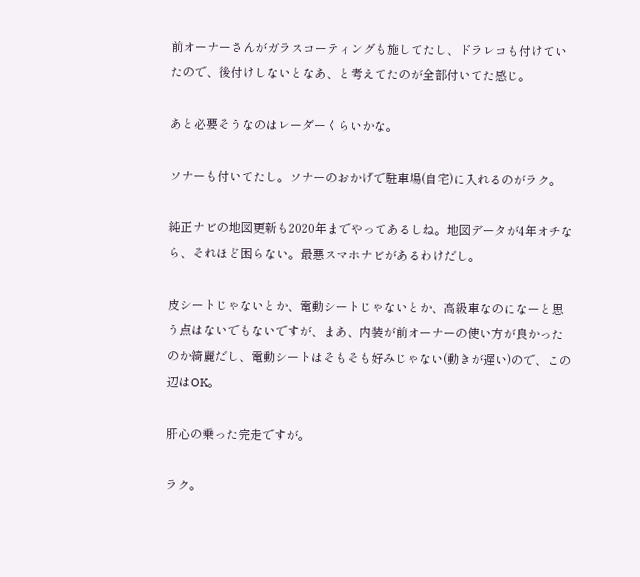前オーナーさんがガラスコーティングも施してたし、ドラレコも付けていたので、後付けしないとなあ、と考えてたのが全部付いてた感じ。

あと必要そうなのはレーダーくらいかな。

ソナーも付いてたし。ソナーのおかげで駐車場(自宅)に入れるのがラク。

純正ナビの地図更新も2020年までやってあるしね。地図データが4年オチなら、それほど困らない。最悪スマホナビがあるわけだし。

皮シートじゃないとか、電動シートじゃないとか、高級車なのになーと思う点はないでもないですが、まあ、内装が前オーナーの使い方が良かったのか綺麗だし、電動シートはそもそも好みじゃない(動きが遅い)ので、この辺はOK。

肝心の乗った完走ですが。

ラク。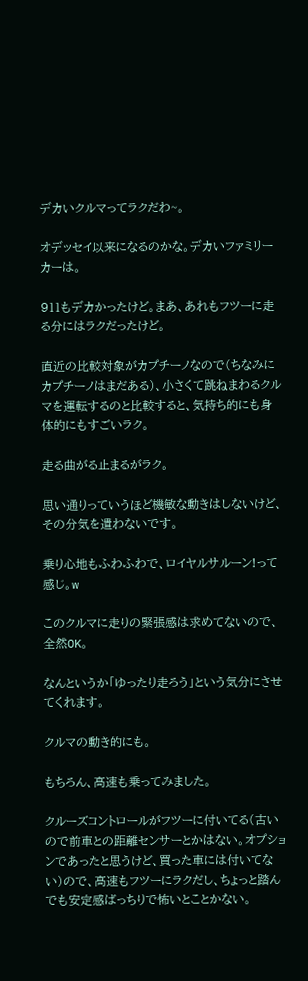デカいクルマってラクだわ~。

オデッセイ以来になるのかな。デカいファミリーカーは。

911もデカかったけど。まあ、あれもフツーに走る分にはラクだったけど。

直近の比較対象がカプチーノなので(ちなみにカプチーノはまだある)、小さくて跳ねまわるクルマを運転するのと比較すると、気持ち的にも身体的にもすごいラク。

走る曲がる止まるがラク。

思い通りっていうほど機敏な動きはしないけど、その分気を遣わないです。

乗り心地もふわふわで、ロイヤルサルーン!って感じ。w

このクルマに走りの緊張感は求めてないので、全然OK。

なんというか「ゆったり走ろう」という気分にさせてくれます。

クルマの動き的にも。

もちろん、高速も乗ってみました。

クルーズコントロールがフツーに付いてる(古いので前車との距離センサーとかはない。オプションであったと思うけど、買った車には付いてない)ので、高速もフツーにラクだし、ちょっと踏んでも安定感ばっちりで怖いとことかない。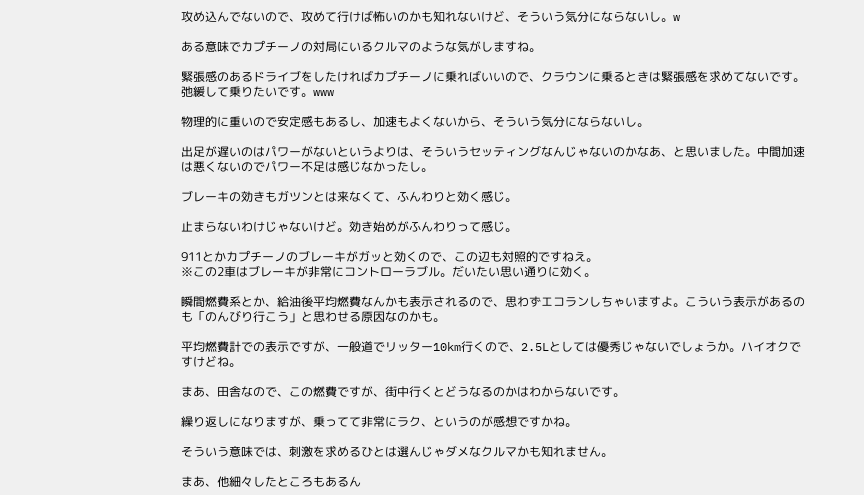攻め込んでないので、攻めて行けば怖いのかも知れないけど、そういう気分にならないし。w

ある意味でカプチーノの対局にいるクルマのような気がしますね。

緊張感のあるドライブをしたければカプチーノに乗ればいいので、クラウンに乗るときは緊張感を求めてないです。弛緩して乗りたいです。www

物理的に重いので安定感もあるし、加速もよくないから、そういう気分にならないし。

出足が遅いのはパワーがないというよりは、そういうセッティングなんじゃないのかなあ、と思いました。中間加速は悪くないのでパワー不足は感じなかったし。

ブレーキの効きもガツンとは来なくて、ふんわりと効く感じ。

止まらないわけじゃないけど。効き始めがふんわりって感じ。

911とかカプチーノのブレーキがガッと効くので、この辺も対照的ですねえ。
※この2車はブレーキが非常にコントローラブル。だいたい思い通りに効く。

瞬間燃費系とか、給油後平均燃費なんかも表示されるので、思わずエコランしちゃいますよ。こういう表示があるのも「のんびり行こう」と思わせる原因なのかも。

平均燃費計での表示ですが、一般道でリッター10km行くので、2.5Lとしては優秀じゃないでしょうか。ハイオクですけどね。

まあ、田舎なので、この燃費ですが、街中行くとどうなるのかはわからないです。

繰り返しになりますが、乗ってて非常にラク、というのが感想ですかね。

そういう意味では、刺激を求めるひとは選んじゃダメなクルマかも知れません。

まあ、他細々したところもあるん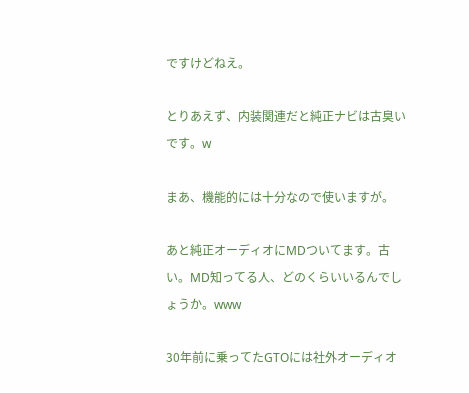ですけどねえ。

とりあえず、内装関連だと純正ナビは古臭いです。w

まあ、機能的には十分なので使いますが。

あと純正オーディオにMDついてます。古い。MD知ってる人、どのくらいいるんでしょうか。www

30年前に乗ってたGTOには社外オーディオ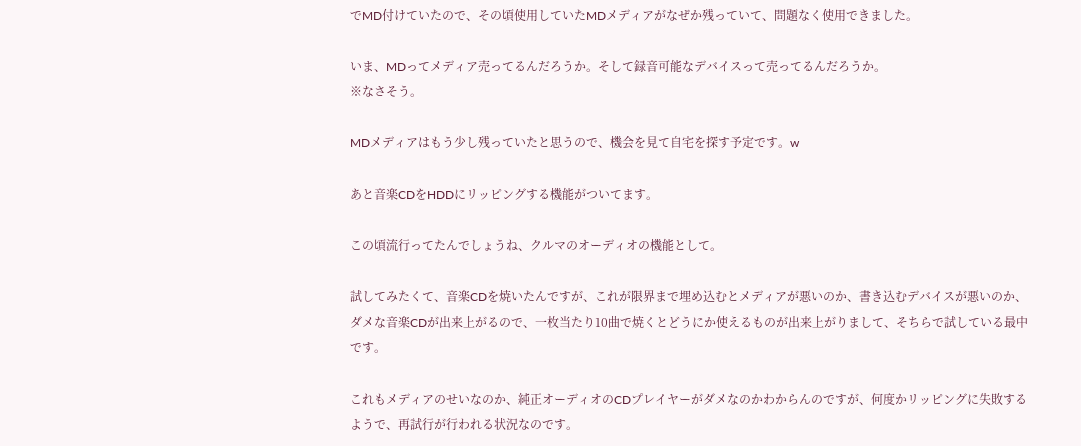でMD付けていたので、その頃使用していたMDメディアがなぜか残っていて、問題なく使用できました。

いま、MDってメディア売ってるんだろうか。そして録音可能なデバイスって売ってるんだろうか。
※なさそう。

MDメディアはもう少し残っていたと思うので、機会を見て自宅を探す予定です。w

あと音楽CDをHDDにリッピングする機能がついてます。

この頃流行ってたんでしょうね、クルマのオーディオの機能として。

試してみたくて、音楽CDを焼いたんですが、これが限界まで埋め込むとメディアが悪いのか、書き込むデバイスが悪いのか、ダメな音楽CDが出来上がるので、一枚当たり10曲で焼くとどうにか使えるものが出来上がりまして、そちらで試している最中です。

これもメディアのせいなのか、純正オーディオのCDプレイヤーがダメなのかわからんのですが、何度かリッピングに失敗するようで、再試行が行われる状況なのです。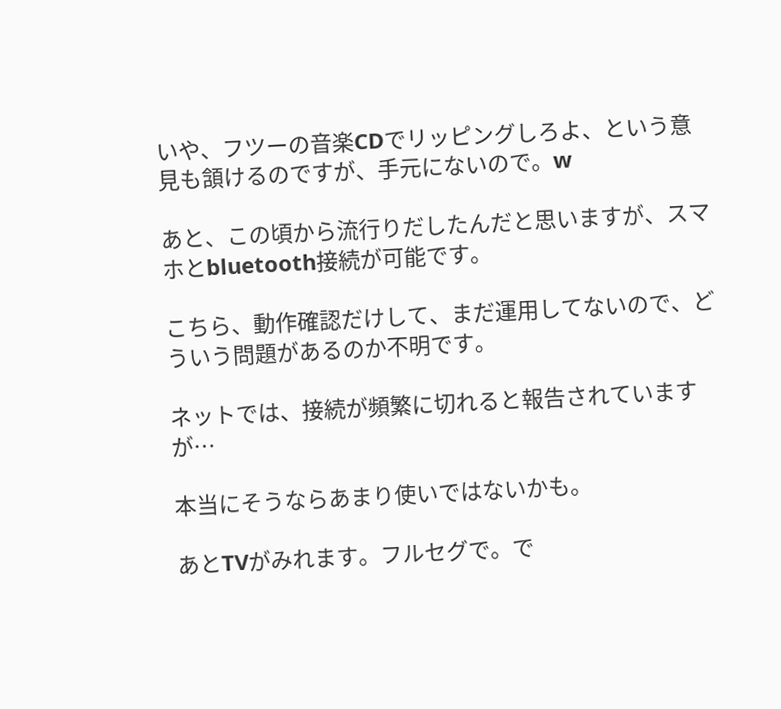いや、フツーの音楽CDでリッピングしろよ、という意見も頷けるのですが、手元にないので。w

あと、この頃から流行りだしたんだと思いますが、スマホとbluetooth接続が可能です。

こちら、動作確認だけして、まだ運用してないので、どういう問題があるのか不明です。

ネットでは、接続が頻繁に切れると報告されていますが…

本当にそうならあまり使いではないかも。

あとTVがみれます。フルセグで。で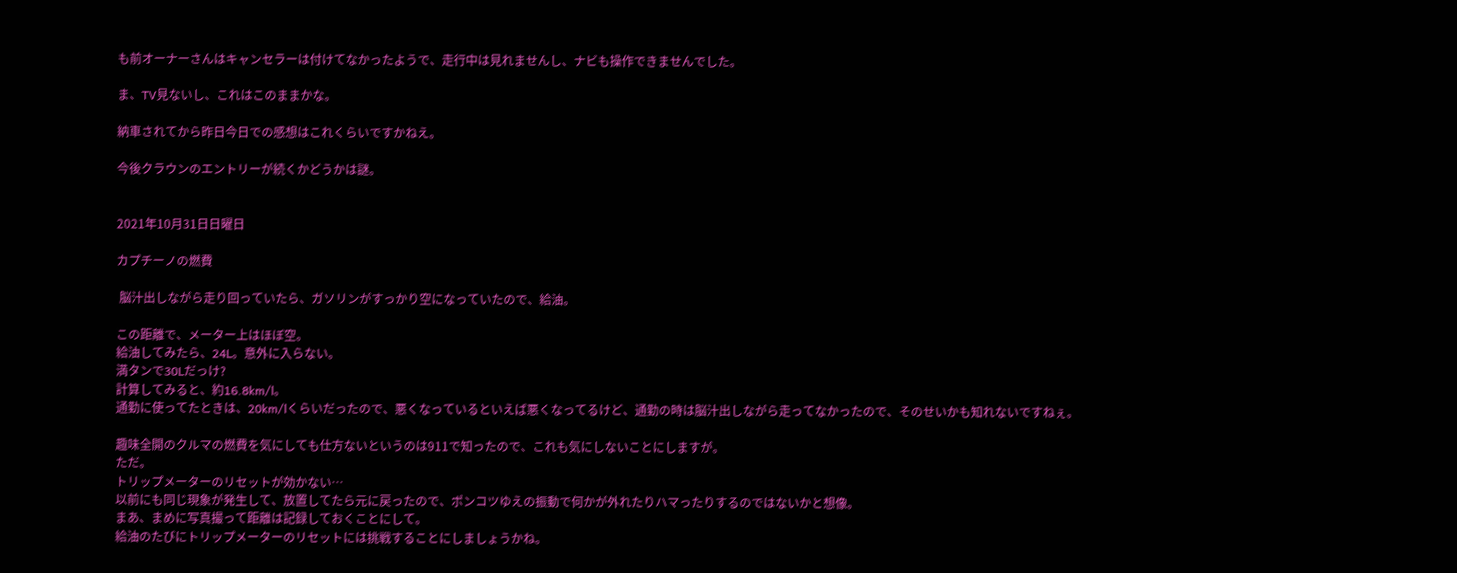も前オーナーさんはキャンセラーは付けてなかったようで、走行中は見れませんし、ナビも操作できませんでした。

ま、TV見ないし、これはこのままかな。

納車されてから昨日今日での感想はこれくらいですかねえ。

今後クラウンのエントリーが続くかどうかは謎。


2021年10月31日日曜日

カプチーノの燃費

 脳汁出しながら走り回っていたら、ガソリンがすっかり空になっていたので、給油。

この距離で、メーター上はほぼ空。
給油してみたら、24L。意外に入らない。
満タンで30Lだっけ?
計算してみると、約16.8km/l。
通勤に使ってたときは、20km/lくらいだったので、悪くなっているといえば悪くなってるけど、通勤の時は脳汁出しながら走ってなかったので、そのせいかも知れないですねぇ。

趣味全開のクルマの燃費を気にしても仕方ないというのは911で知ったので、これも気にしないことにしますが。
ただ。
トリップメーターのリセットが効かない…
以前にも同じ現象が発生して、放置してたら元に戻ったので、ポンコツゆえの振動で何かが外れたりハマったりするのではないかと想像。
まあ、まめに写真撮って距離は記録しておくことにして。
給油のたびにトリップメーターのリセットには挑戦することにしましょうかね。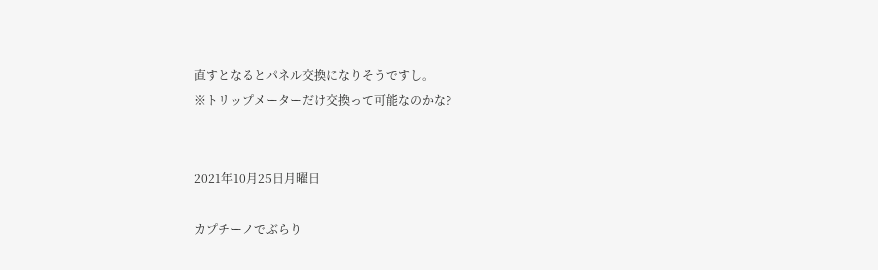直すとなるとパネル交換になりそうですし。
※トリップメーターだけ交換って可能なのかな?


2021年10月25日月曜日

カプチーノでぶらり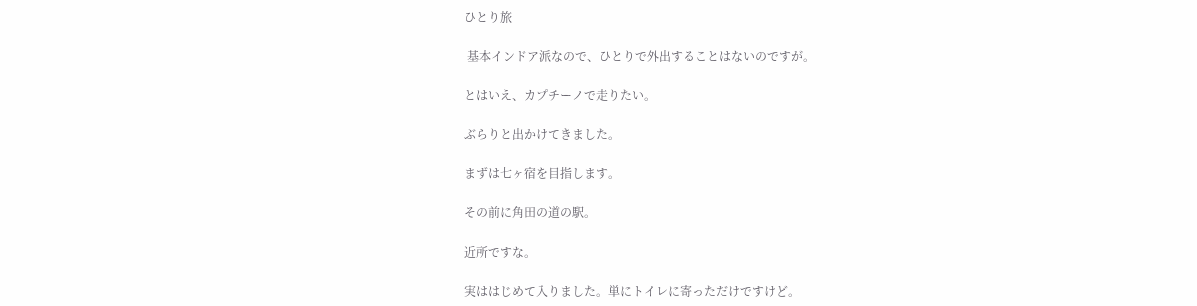ひとり旅

 基本インドア派なので、ひとりで外出することはないのですが。

とはいえ、カプチーノで走りたい。

ぶらりと出かけてきました。

まずは七ヶ宿を目指します。

その前に角田の道の駅。

近所ですな。

実ははじめて入りました。単にトイレに寄っただけですけど。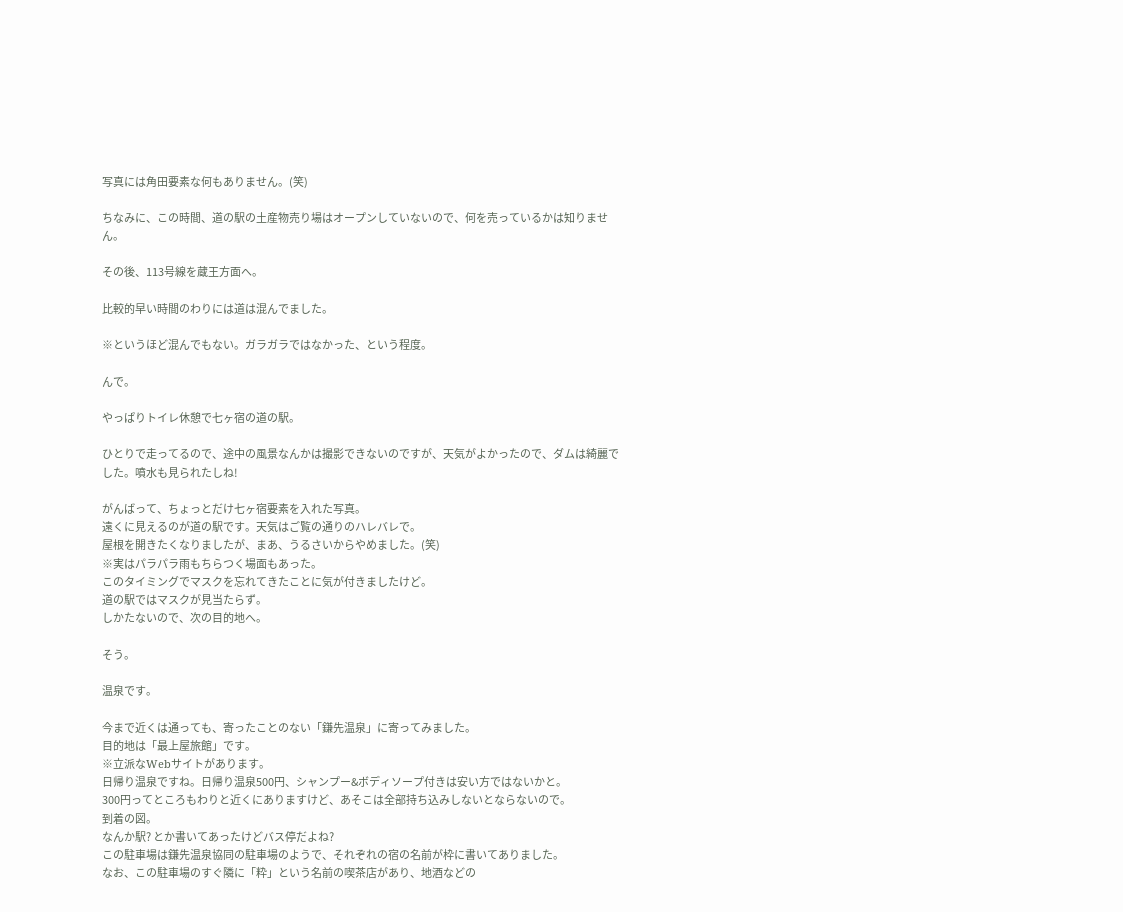写真には角田要素な何もありません。(笑)

ちなみに、この時間、道の駅の土産物売り場はオープンしていないので、何を売っているかは知りません。

その後、113号線を蔵王方面へ。

比較的早い時間のわりには道は混んでました。

※というほど混んでもない。ガラガラではなかった、という程度。

んで。

やっぱりトイレ休憩で七ヶ宿の道の駅。

ひとりで走ってるので、途中の風景なんかは撮影できないのですが、天気がよかったので、ダムは綺麗でした。噴水も見られたしね!

がんばって、ちょっとだけ七ヶ宿要素を入れた写真。
遠くに見えるのが道の駅です。天気はご覧の通りのハレバレで。
屋根を開きたくなりましたが、まあ、うるさいからやめました。(笑)
※実はパラパラ雨もちらつく場面もあった。
このタイミングでマスクを忘れてきたことに気が付きましたけど。
道の駅ではマスクが見当たらず。
しかたないので、次の目的地へ。

そう。

温泉です。

今まで近くは通っても、寄ったことのない「鎌先温泉」に寄ってみました。
目的地は「最上屋旅館」です。
※立派なWebサイトがあります。
日帰り温泉ですね。日帰り温泉500円、シャンプー&ボディソープ付きは安い方ではないかと。
300円ってところもわりと近くにありますけど、あそこは全部持ち込みしないとならないので。
到着の図。
なんか駅? とか書いてあったけどバス停だよね?
この駐車場は鎌先温泉協同の駐車場のようで、それぞれの宿の名前が枠に書いてありました。
なお、この駐車場のすぐ隣に「粋」という名前の喫茶店があり、地酒などの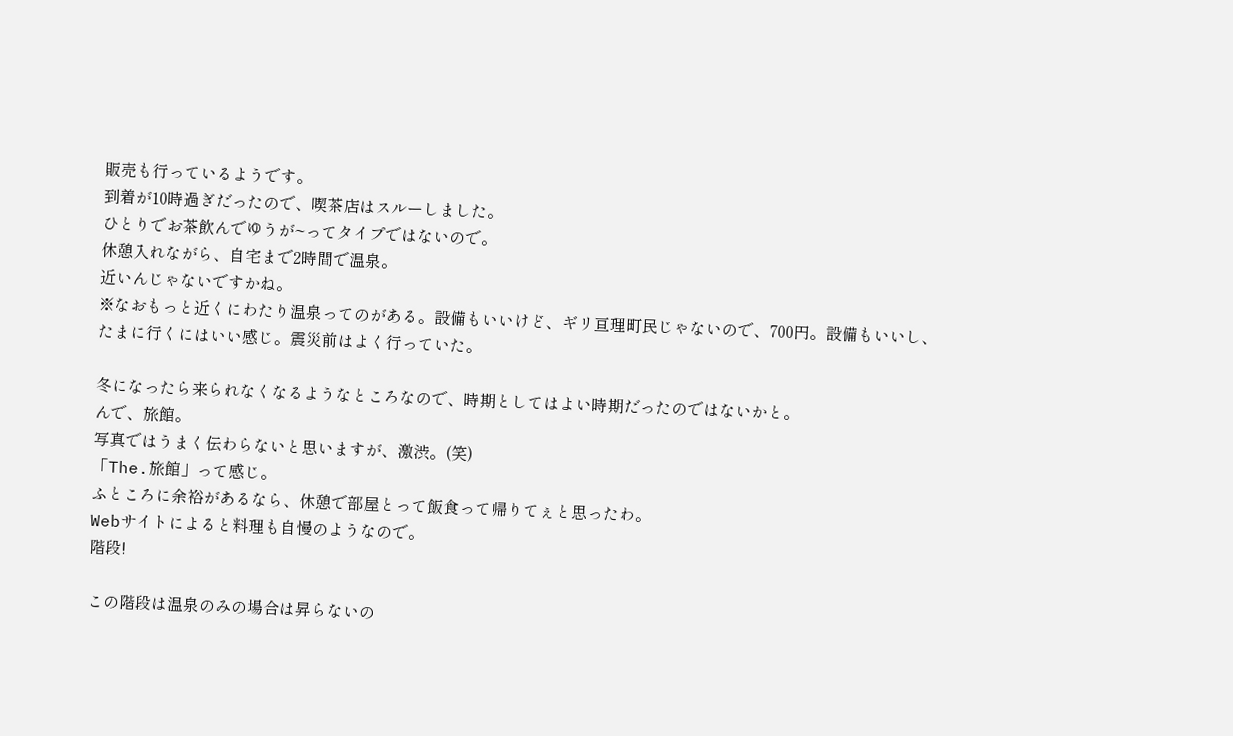販売も行っているようです。
到着が10時過ぎだったので、喫茶店はスルーしました。
ひとりでお茶飲んでゆうが~ってタイプではないので。
休憩入れながら、自宅まで2時間で温泉。
近いんじゃないですかね。
※なおもっと近くにわたり温泉ってのがある。設備もいいけど、ギリ亘理町民じゃないので、700円。設備もいいし、たまに行くにはいい感じ。震災前はよく行っていた。

冬になったら来られなくなるようなところなので、時期としてはよい時期だったのではないかと。
んで、旅館。
写真ではうまく伝わらないと思いますが、激渋。(笑)
「The.旅館」って感じ。
ふところに余裕があるなら、休憩で部屋とって飯食って帰りてぇと思ったわ。
Webサイトによると料理も自慢のようなので。
階段!

この階段は温泉のみの場合は昇らないの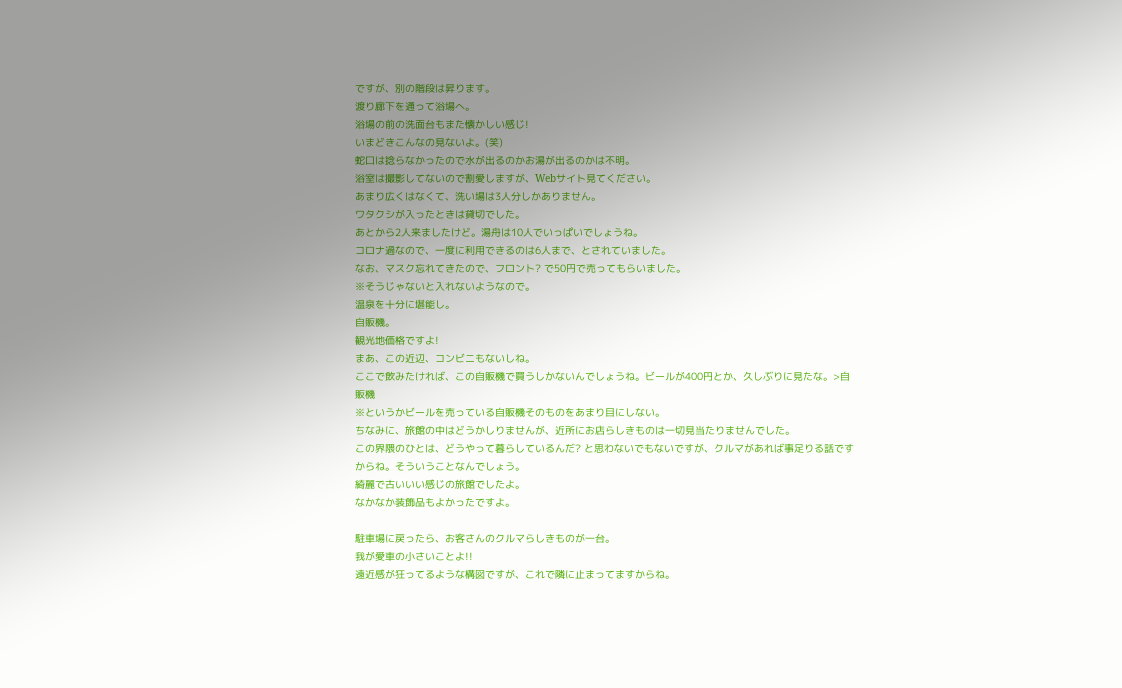ですが、別の階段は昇ります。
渡り廊下を通って浴場へ。
浴場の前の洗面台もまた懐かしい感じ!
いまどきこんなの見ないよ。(笑)
蛇口は捻らなかったので水が出るのかお湯が出るのかは不明。
浴室は撮影してないので割愛しますが、Webサイト見てください。
あまり広くはなくて、洗い場は3人分しかありません。
ワタクシが入ったときは貸切でした。
あとから2人来ましたけど。湯舟は10人でいっぱいでしょうね。
コロナ過なので、一度に利用できるのは6人まで、とされていました。
なお、マスク忘れてきたので、フロント? で50円で売ってもらいました。
※そうじゃないと入れないようなので。
温泉を十分に堪能し。
自販機。
観光地価格ですよ!
まあ、この近辺、コンビニもないしね。
ここで飲みたければ、この自販機で買うしかないんでしょうね。ビールが400円とか、久しぶりに見たな。>自販機
※というかビールを売っている自販機そのものをあまり目にしない。
ちなみに、旅館の中はどうかしりませんが、近所にお店らしきものは一切見当たりませんでした。
この界隈のひとは、どうやって暮らしているんだ? と思わないでもないですが、クルマがあれば事足りる話ですからね。そういうことなんでしょう。
綺麗で古いいい感じの旅館でしたよ。
なかなか装飾品もよかったですよ。

駐車場に戻ったら、お客さんのクルマらしきものが一台。
我が愛車の小さいことよ!!
遠近感が狂ってるような構図ですが、これで隣に止まってますからね。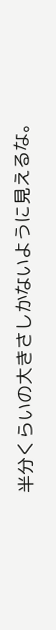半分くらいの大きさしかないように見えるな。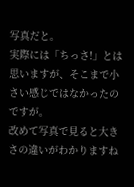写真だと。
実際には「ちっさ!」とは思いますが、そこまで小さい感じではなかったのですが。
改めて写真で見ると大きさの違いがわかりますね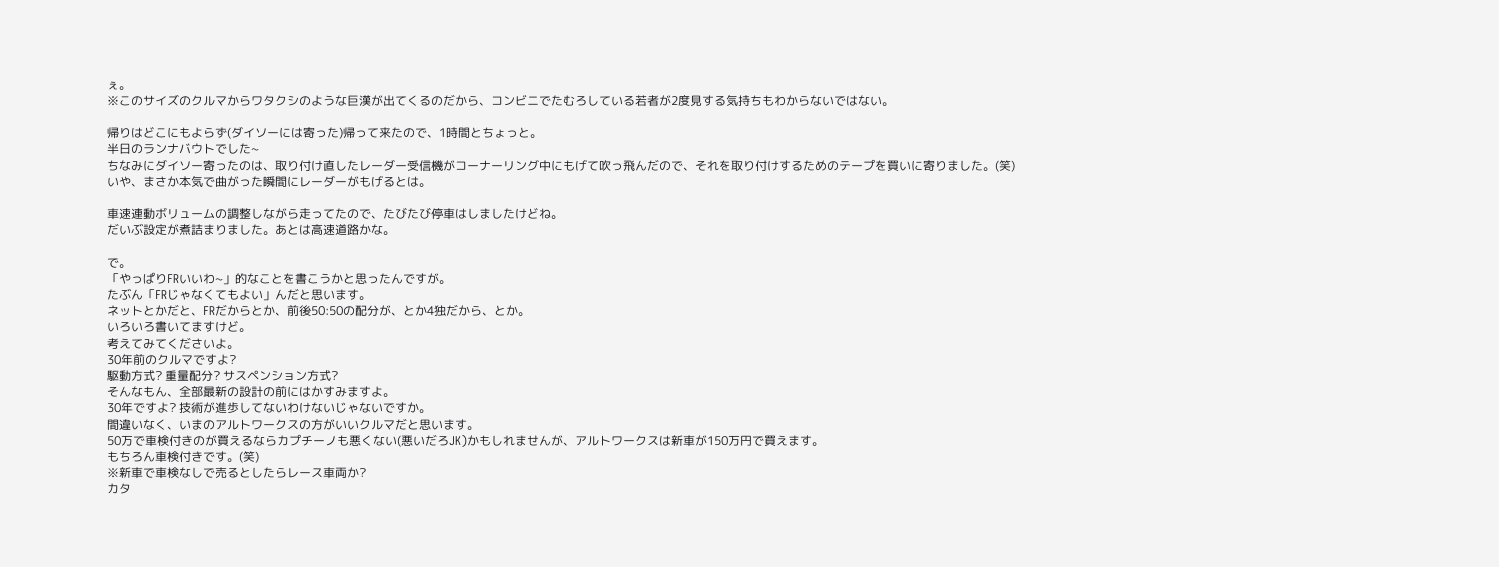ぇ。
※このサイズのクルマからワタクシのような巨漢が出てくるのだから、コンビニでたむろしている若者が2度見する気持ちもわからないではない。

帰りはどこにもよらず(ダイソーには寄った)帰って来たので、1時間とちょっと。
半日のランナバウトでした~
ちなみにダイソー寄ったのは、取り付け直したレーダー受信機がコーナーリング中にもげて吹っ飛んだので、それを取り付けするためのテープを買いに寄りました。(笑)
いや、まさか本気で曲がった瞬間にレーダーがもげるとは。

車速連動ボリュームの調整しながら走ってたので、たびたび停車はしましたけどね。
だいぶ設定が煮詰まりました。あとは高速道路かな。

で。
「やっぱりFRいいわ~」的なことを書こうかと思ったんですが。
たぶん「FRじゃなくてもよい」んだと思います。
ネットとかだと、FRだからとか、前後50:50の配分が、とか4独だから、とか。
いろいろ書いてますけど。
考えてみてくださいよ。
30年前のクルマですよ?
駆動方式? 重量配分? サスペンション方式?
そんなもん、全部最新の設計の前にはかすみますよ。
30年ですよ? 技術が進歩してないわけないじゃないですか。
間違いなく、いまのアルトワークスの方がいいクルマだと思います。
50万で車検付きのが買えるならカプチーノも悪くない(悪いだろJK)かもしれませんが、アルトワークスは新車が150万円で買えます。
もちろん車検付きです。(笑)
※新車で車検なしで売るとしたらレース車両か?
カタ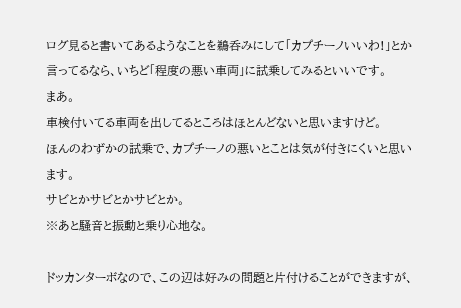ログ見ると書いてあるようなことを鵜呑みにして「カプチーノいいわ!」とか言ってるなら、いちど「程度の悪い車両」に試乗してみるといいです。
まあ。
車検付いてる車両を出してるところはほとんどないと思いますけど。
ほんのわずかの試乗で、カプチーノの悪いとことは気が付きにくいと思います。
サビとかサビとかサビとか。
※あと騒音と振動と乗り心地な。

ドッカンターボなので、この辺は好みの問題と片付けることができますが、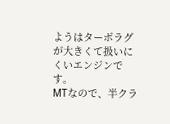ようはターボラグが大きくて扱いにくいエンジンです。
MTなので、半クラ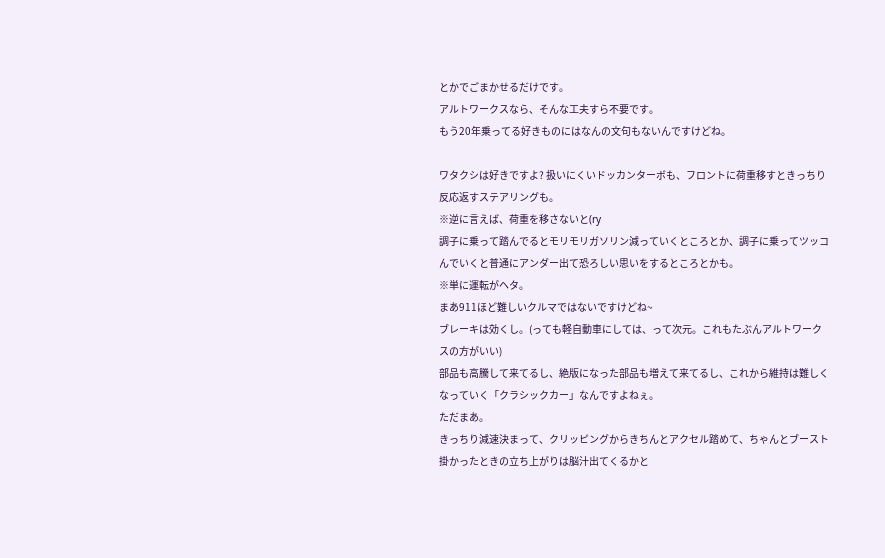とかでごまかせるだけです。
アルトワークスなら、そんな工夫すら不要です。
もう20年乗ってる好きものにはなんの文句もないんですけどね。

ワタクシは好きですよ? 扱いにくいドッカンターボも、フロントに荷重移すときっちり反応返すステアリングも。
※逆に言えば、荷重を移さないと(ry
調子に乗って踏んでるとモリモリガソリン減っていくところとか、調子に乗ってツッコんでいくと普通にアンダー出て恐ろしい思いをするところとかも。
※単に運転がヘタ。
まあ911ほど難しいクルマではないですけどね~
ブレーキは効くし。(っても軽自動車にしては、って次元。これもたぶんアルトワークスの方がいい)
部品も高騰して来てるし、絶版になった部品も増えて来てるし、これから維持は難しくなっていく「クラシックカー」なんですよねぇ。
ただまあ。
きっちり減速決まって、クリッピングからきちんとアクセル踏めて、ちゃんとブースト掛かったときの立ち上がりは脳汁出てくるかと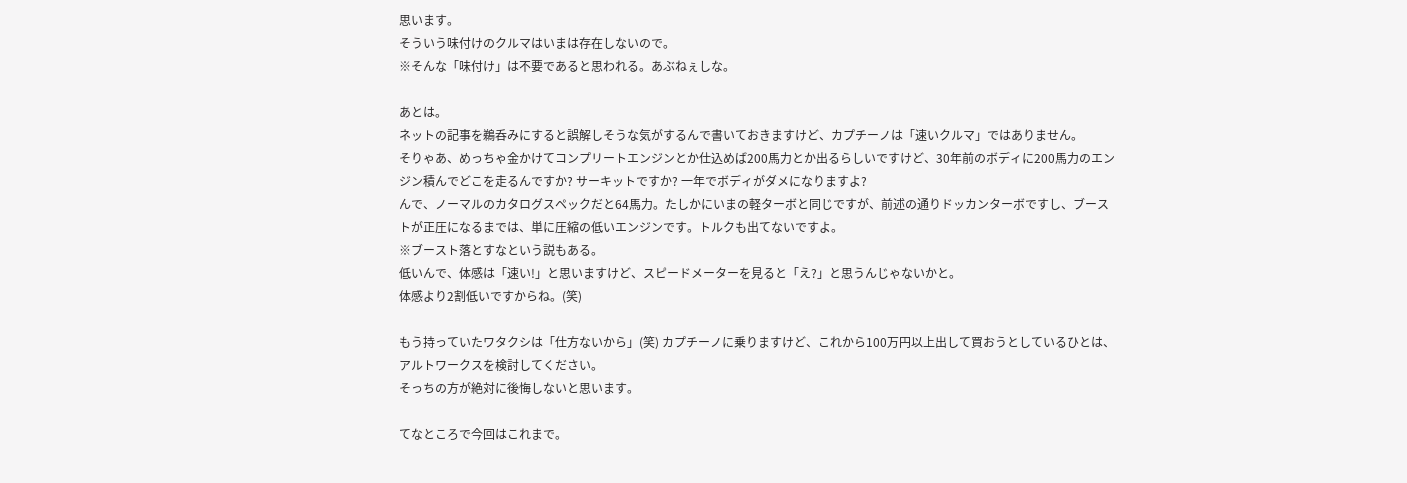思います。
そういう味付けのクルマはいまは存在しないので。
※そんな「味付け」は不要であると思われる。あぶねぇしな。

あとは。
ネットの記事を鵜呑みにすると誤解しそうな気がするんで書いておきますけど、カプチーノは「速いクルマ」ではありません。
そりゃあ、めっちゃ金かけてコンプリートエンジンとか仕込めば200馬力とか出るらしいですけど、30年前のボディに200馬力のエンジン積んでどこを走るんですか? サーキットですか? 一年でボディがダメになりますよ?
んで、ノーマルのカタログスペックだと64馬力。たしかにいまの軽ターボと同じですが、前述の通りドッカンターボですし、ブーストが正圧になるまでは、単に圧縮の低いエンジンです。トルクも出てないですよ。
※ブースト落とすなという説もある。
低いんで、体感は「速い!」と思いますけど、スピードメーターを見ると「え?」と思うんじゃないかと。
体感より2割低いですからね。(笑)

もう持っていたワタクシは「仕方ないから」(笑) カプチーノに乗りますけど、これから100万円以上出して買おうとしているひとは、アルトワークスを検討してください。
そっちの方が絶対に後悔しないと思います。

てなところで今回はこれまで。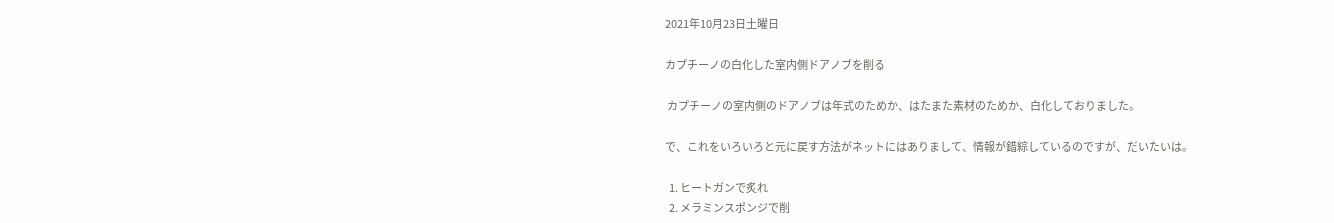2021年10月23日土曜日

カプチーノの白化した室内側ドアノブを削る

 カプチーノの室内側のドアノブは年式のためか、はたまた素材のためか、白化しておりました。

で、これをいろいろと元に戻す方法がネットにはありまして、情報が錯綜しているのですが、だいたいは。

  1. ヒートガンで炙れ
  2. メラミンスポンジで削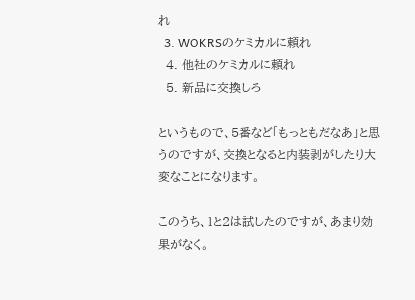れ
  3. WOKRSのケミカルに頼れ
  4. 他社のケミカルに頼れ
  5. 新品に交換しろ

というもので、5番など「もっともだなあ」と思うのですが、交換となると内装剥がしたり大変なことになります。

このうち、1と2は試したのですが、あまり効果がなく。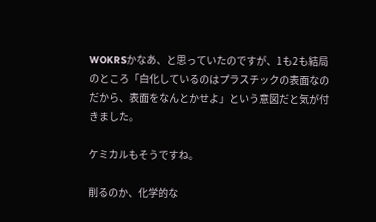WOKRSかなあ、と思っていたのですが、1も2も結局のところ「白化しているのはプラスチックの表面なのだから、表面をなんとかせよ」という意図だと気が付きました。

ケミカルもそうですね。

削るのか、化学的な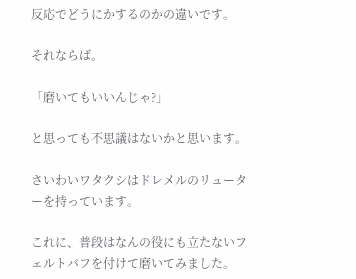反応でどうにかするのかの違いです。

それならば。

「磨いてもいいんじゃ?」

と思っても不思議はないかと思います。

さいわいワタクシはドレメルのリューターを持っています。

これに、普段はなんの役にも立たないフェルトバフを付けて磨いてみました。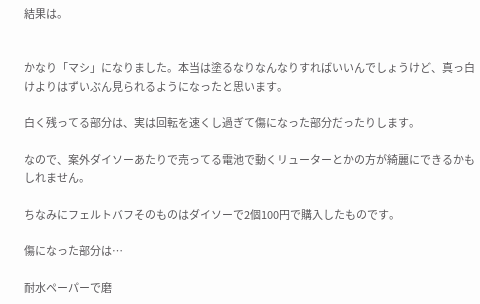結果は。


かなり「マシ」になりました。本当は塗るなりなんなりすればいいんでしょうけど、真っ白けよりはずいぶん見られるようになったと思います。

白く残ってる部分は、実は回転を速くし過ぎて傷になった部分だったりします。

なので、案外ダイソーあたりで売ってる電池で動くリューターとかの方が綺麗にできるかもしれません。

ちなみにフェルトバフそのものはダイソーで2個100円で購入したものです。

傷になった部分は…

耐水ペーパーで磨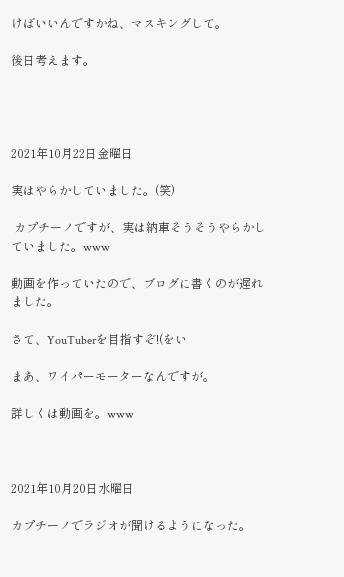けばいいんですかね、マスキングして。

後日考えます。




2021年10月22日金曜日

実はやらかしていました。(笑)

 カプチーノですが、実は納車そうそうやらかしていました。www

動画を作っていたので、ブログに書くのが遅れました。

さて、YouTuberを目指すぞ!(をい

まあ、ワイパーモーターなんですが。

詳しくは動画を。www



2021年10月20日水曜日

カプチーノでラジオが聞けるようになった。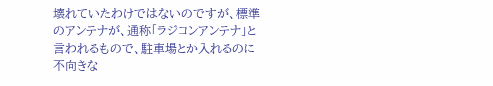壊れていたわけではないのですが、標準のアンテナが、通称「ラジコンアンテナ」と言われるもので、駐車場とか入れるのに不向きな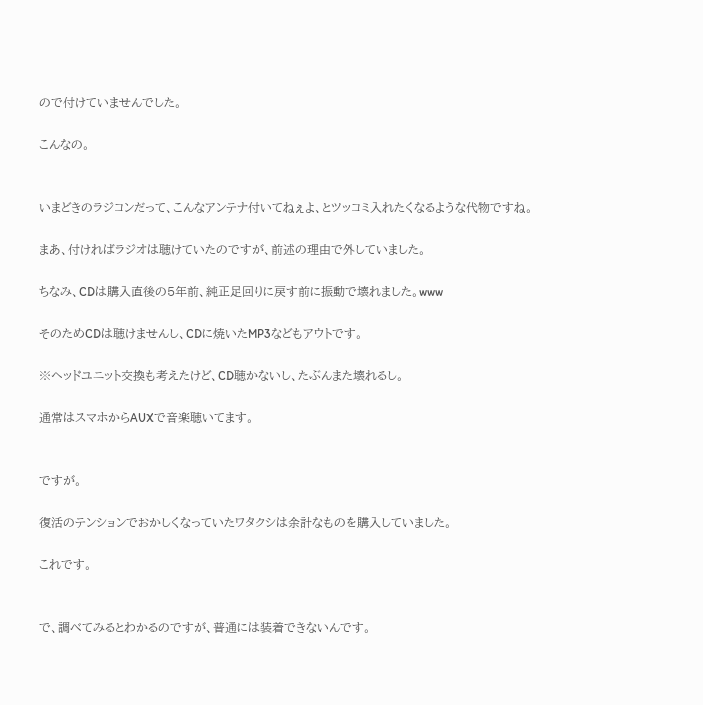ので付けていませんでした。

こんなの。


いまどきのラジコンだって、こんなアンテナ付いてねぇよ、とツッコミ入れたくなるような代物ですね。

まあ、付ければラジオは聴けていたのですが、前述の理由で外していました。

ちなみ、CDは購入直後の5年前、純正足回りに戻す前に振動で壊れました。www

そのためCDは聴けませんし、CDに焼いたMP3などもアウトです。

※ヘッドユニット交換も考えたけど、CD聴かないし、たぶんまた壊れるし。

通常はスマホからAUXで音楽聴いてます。


ですが。

復活のテンションでおかしくなっていたワタクシは余計なものを購入していました。

これです。


で、調べてみるとわかるのですが、普通には装着できないんです。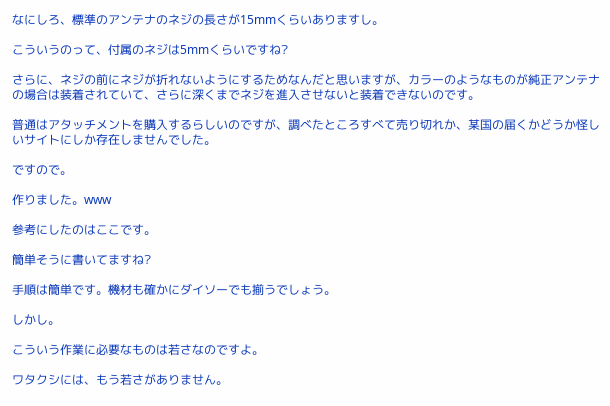なにしろ、標準のアンテナのネジの長さが15mmくらいありますし。

こういうのって、付属のネジは5mmくらいですね?

さらに、ネジの前にネジが折れないようにするためなんだと思いますが、カラーのようなものが純正アンテナの場合は装着されていて、さらに深くまでネジを進入させないと装着できないのです。

普通はアタッチメントを購入するらしいのですが、調べたところすべて売り切れか、某国の届くかどうか怪しいサイトにしか存在しませんでした。

ですので。

作りました。www

参考にしたのはここです。

簡単そうに書いてますね?

手順は簡単です。機材も確かにダイソーでも揃うでしょう。

しかし。

こういう作業に必要なものは若さなのですよ。

ワタクシには、もう若さがありません。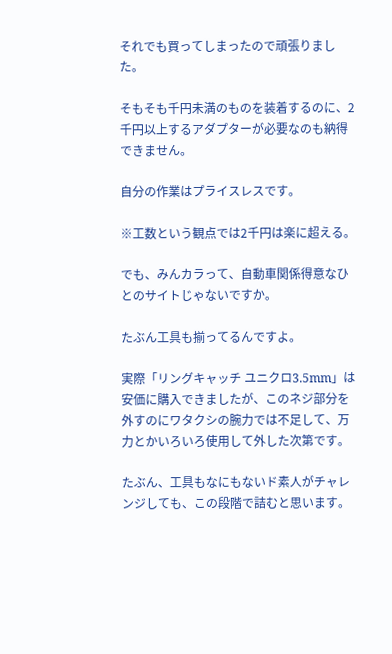それでも買ってしまったので頑張りました。

そもそも千円未満のものを装着するのに、2千円以上するアダプターが必要なのも納得できません。

自分の作業はプライスレスです。

※工数という観点では2千円は楽に超える。

でも、みんカラって、自動車関係得意なひとのサイトじゃないですか。

たぶん工具も揃ってるんですよ。

実際「リングキャッチ ユニクロ3.5mm」は安価に購入できましたが、このネジ部分を外すのにワタクシの腕力では不足して、万力とかいろいろ使用して外した次第です。

たぶん、工具もなにもないド素人がチャレンジしても、この段階で詰むと思います。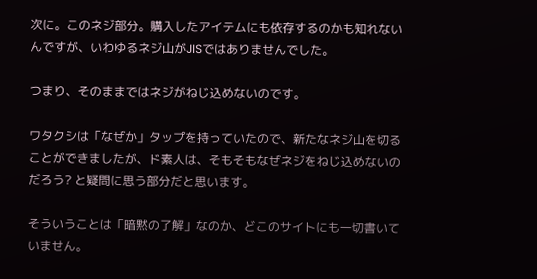次に。このネジ部分。購入したアイテムにも依存するのかも知れないんですが、いわゆるネジ山がJISではありませんでした。

つまり、そのままではネジがねじ込めないのです。

ワタクシは「なぜか」タップを持っていたので、新たなネジ山を切ることができましたが、ド素人は、そもそもなぜネジをねじ込めないのだろう? と疑問に思う部分だと思います。

そういうことは「暗黙の了解」なのか、どこのサイトにも一切書いていません。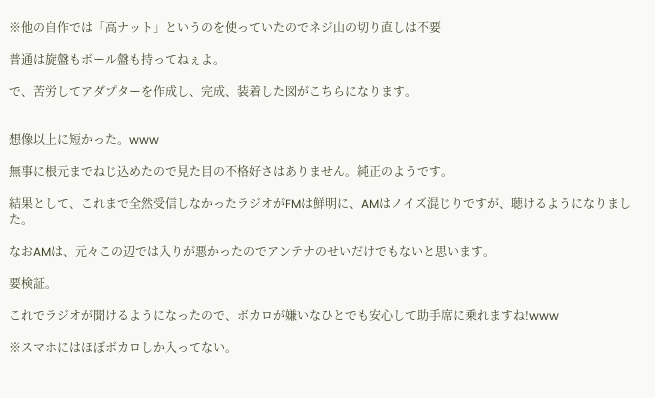※他の自作では「高ナット」というのを使っていたのでネジ山の切り直しは不要

普通は旋盤もボール盤も持ってねぇよ。

で、苦労してアダプターを作成し、完成、装着した図がこちらになります。


想像以上に短かった。www

無事に根元までねじ込めたので見た目の不格好さはありません。純正のようです。

結果として、これまで全然受信しなかったラジオがFMは鮮明に、AMはノイズ混じりですが、聴けるようになりました。

なおAMは、元々この辺では入りが悪かったのでアンテナのせいだけでもないと思います。

要検証。

これでラジオが聞けるようになったので、ボカロが嫌いなひとでも安心して助手席に乗れますね!www

※スマホにはほぼボカロしか入ってない。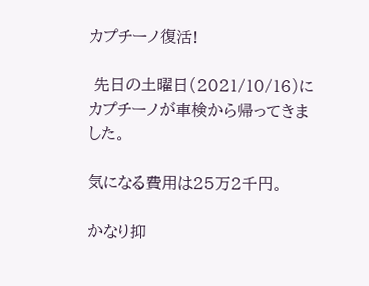カプチーノ復活!

 先日の土曜日(2021/10/16)にカプチーノが車検から帰ってきました。

気になる費用は25万2千円。

かなり抑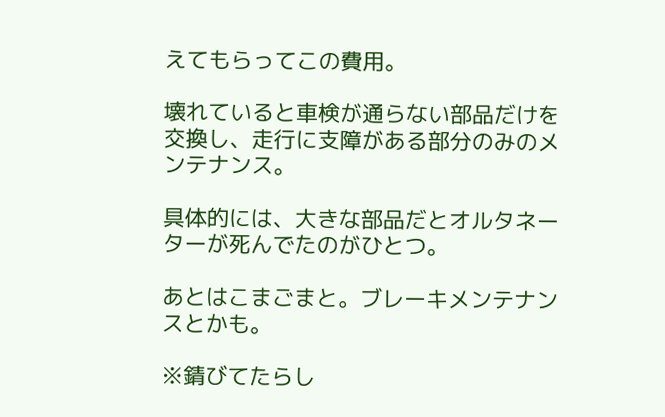えてもらってこの費用。

壊れていると車検が通らない部品だけを交換し、走行に支障がある部分のみのメンテナンス。

具体的には、大きな部品だとオルタネーターが死んでたのがひとつ。

あとはこまごまと。ブレーキメンテナンスとかも。

※錆びてたらし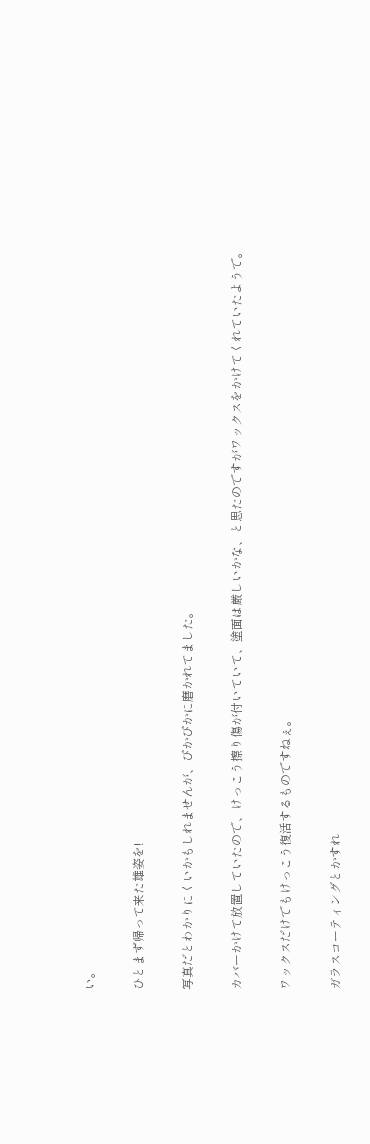い。

ひとまず帰って来た雄姿を!

写真だとわかりにくいかもしれませんが、ぴかぴかに磨かれてました。

カバーかけて放置していたので、けっこう擦り傷が付いていて、塗面は厳しいかな、と思たのですがワックスをかけてくれていたようで。

ワックスだけでもけっこう復活するものですねぇ。

ガラスコーティングとかすれ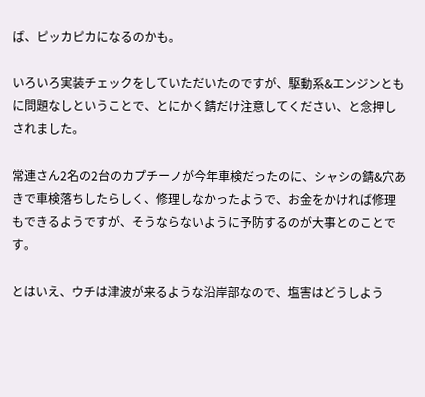ば、ピッカピカになるのかも。

いろいろ実装チェックをしていただいたのですが、駆動系&エンジンともに問題なしということで、とにかく錆だけ注意してください、と念押しされました。

常連さん2名の2台のカプチーノが今年車検だったのに、シャシの錆&穴あきで車検落ちしたらしく、修理しなかったようで、お金をかければ修理もできるようですが、そうならないように予防するのが大事とのことです。

とはいえ、ウチは津波が来るような沿岸部なので、塩害はどうしよう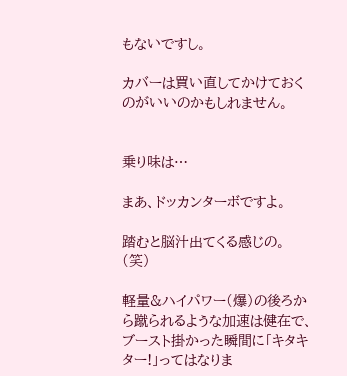もないですし。

カバーは買い直してかけておくのがいいのかもしれません。


乗り味は…

まあ、ドッカンターボですよ。

踏むと脳汁出てくる感じの。(笑)

軽量&ハイパワー(爆)の後ろから蹴られるような加速は健在で、ブースト掛かった瞬間に「キタキター!」ってはなりま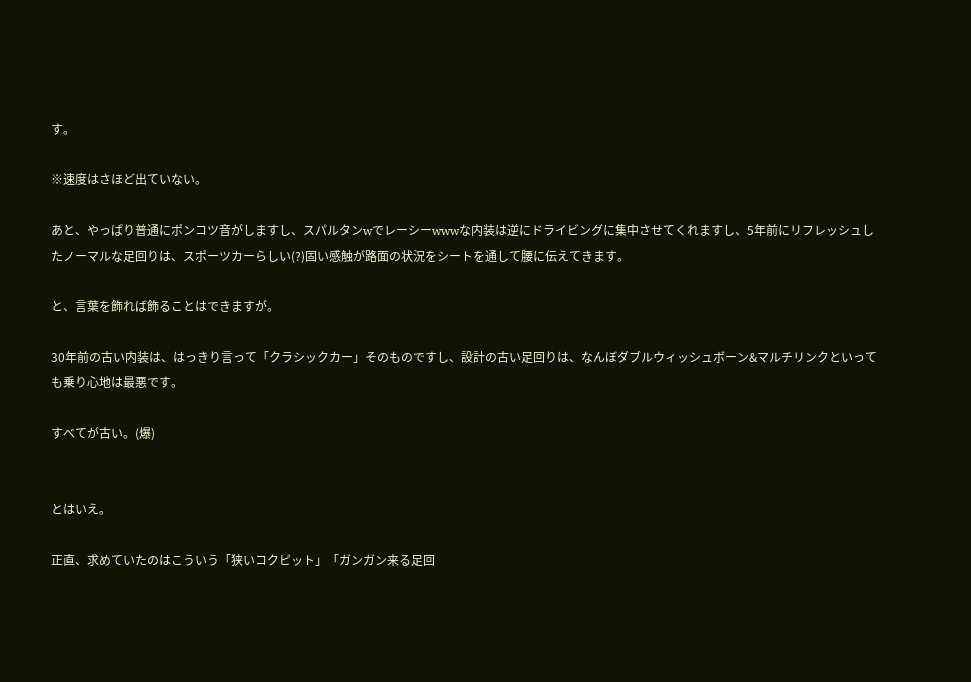す。

※速度はさほど出ていない。

あと、やっぱり普通にポンコツ音がしますし、スパルタンwでレーシーwwwな内装は逆にドライビングに集中させてくれますし、5年前にリフレッシュしたノーマルな足回りは、スポーツカーらしい(?)固い感触が路面の状況をシートを通して腰に伝えてきます。

と、言葉を飾れば飾ることはできますが。

30年前の古い内装は、はっきり言って「クラシックカー」そのものですし、設計の古い足回りは、なんぼダブルウィッシュボーン&マルチリンクといっても乗り心地は最悪です。

すべてが古い。(爆)


とはいえ。

正直、求めていたのはこういう「狭いコクピット」「ガンガン来る足回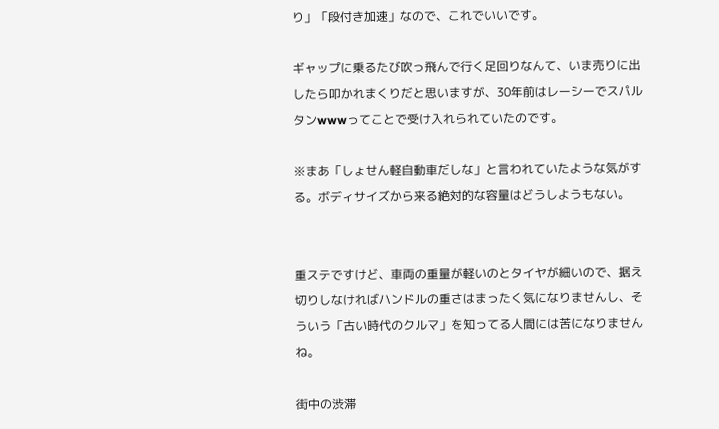り」「段付き加速」なので、これでいいです。

ギャップに乗るたび吹っ飛んで行く足回りなんて、いま売りに出したら叩かれまくりだと思いますが、30年前はレーシーでスパルタンwwwってことで受け入れられていたのです。

※まあ「しょせん軽自動車だしな」と言われていたような気がする。ボディサイズから来る絶対的な容量はどうしようもない。


重ステですけど、車両の重量が軽いのとタイヤが細いので、据え切りしなければハンドルの重さはまったく気になりませんし、そういう「古い時代のクルマ」を知ってる人間には苦になりませんね。

街中の渋滞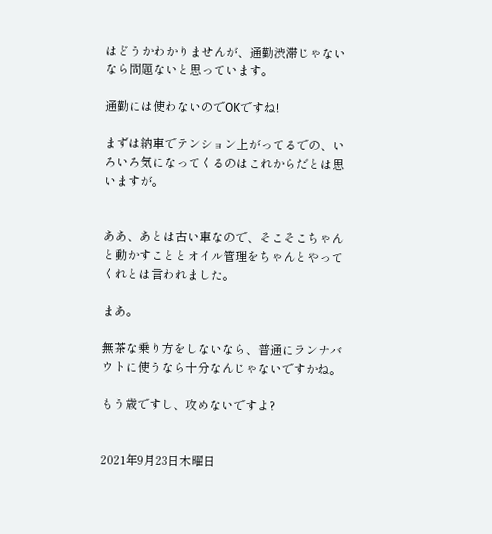はどうかわかりませんが、通勤渋滞じゃないなら問題ないと思っています。

通勤には使わないのでOKですね!

まずは納車でテンション上がってるでの、いろいろ気になってくるのはこれからだとは思いますが。


ああ、あとは古い車なので、そこそこちゃんと動かすこととオイル管理をちゃんとやってくれとは言われました。

まあ。

無茶な乗り方をしないなら、普通にランナバウトに使うなら十分なんじゃないですかね。

もう歳ですし、攻めないですよ?


2021年9月23日木曜日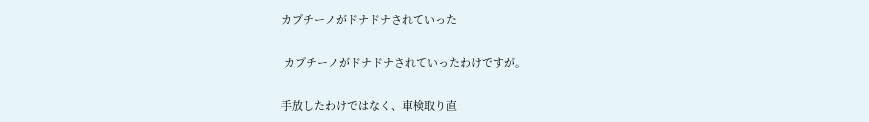カプチーノがドナドナされていった

 カプチーノがドナドナされていったわけですが。

手放したわけではなく、車検取り直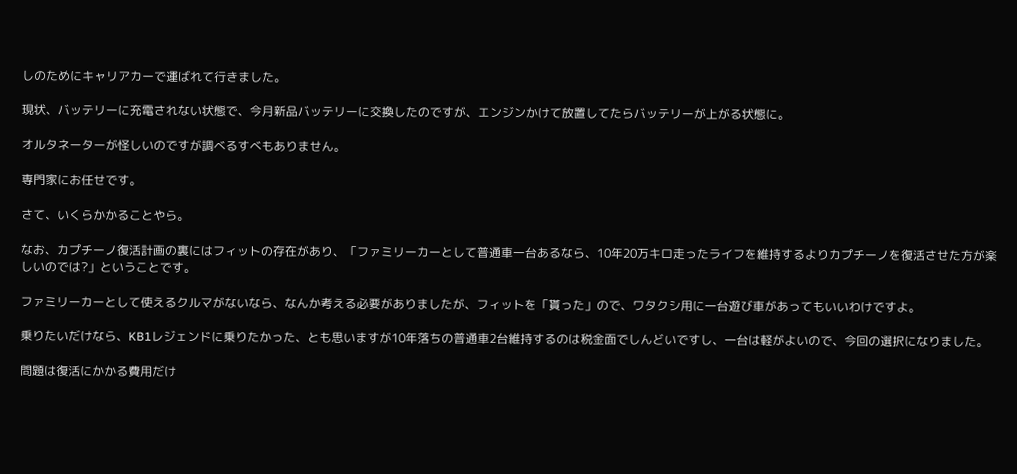しのためにキャリアカーで運ばれて行きました。

現状、バッテリーに充電されない状態で、今月新品バッテリーに交換したのですが、エンジンかけて放置してたらバッテリーが上がる状態に。

オルタネーターが怪しいのですが調べるすべもありません。

専門家にお任せです。

さて、いくらかかることやら。

なお、カプチーノ復活計画の裏にはフィットの存在があり、「ファミリーカーとして普通車一台あるなら、10年20万キロ走ったライフを維持するよりカプチーノを復活させた方が楽しいのでは?」ということです。

ファミリーカーとして使えるクルマがないなら、なんか考える必要がありましたが、フィットを「貰った」ので、ワタクシ用に一台遊び車があってもいいわけですよ。

乗りたいだけなら、KB1レジェンドに乗りたかった、とも思いますが10年落ちの普通車2台維持するのは税金面でしんどいですし、一台は軽がよいので、今回の選択になりました。

問題は復活にかかる費用だけ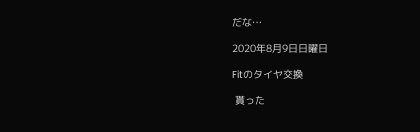だな…

2020年8月9日日曜日

Fitのタイヤ交換

 貰った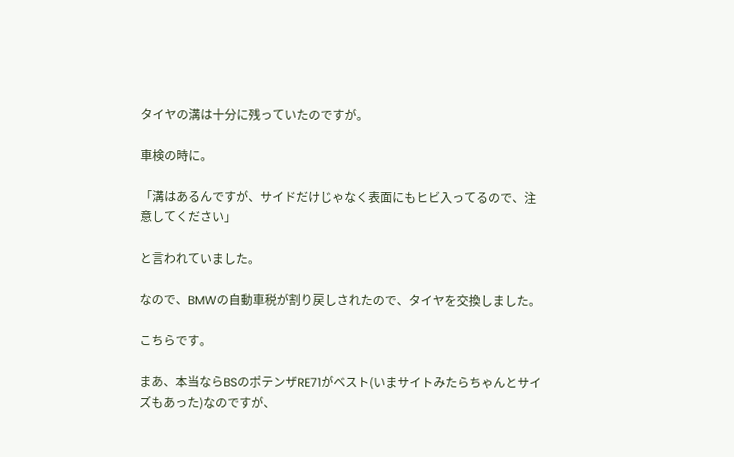タイヤの溝は十分に残っていたのですが。

車検の時に。

「溝はあるんですが、サイドだけじゃなく表面にもヒビ入ってるので、注意してください」

と言われていました。

なので、BMWの自動車税が割り戻しされたので、タイヤを交換しました。

こちらです。

まあ、本当ならBSのポテンザRE71がベスト(いまサイトみたらちゃんとサイズもあった)なのですが、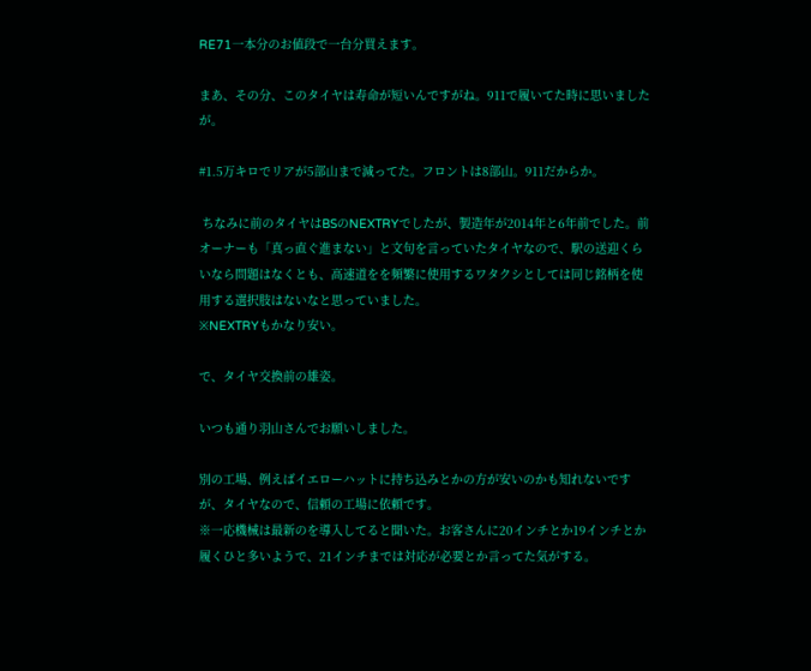RE71一本分のお値段で一台分買えます。

まあ、その分、このタイヤは寿命が短いんですがね。911で履いてた時に思いましたが。

#1.5万キロでリアが5部山まで減ってた。フロントは8部山。911だからか。

 ちなみに前のタイヤはBSのNEXTRYでしたが、製造年が2014年と6年前でした。前オーナーも「真っ直ぐ進まない」と文句を言っていたタイヤなので、駅の送迎くらいなら問題はなくとも、高速道をを頻繁に使用するワタクシとしては同じ銘柄を使用する選択肢はないなと思っていました。
※NEXTRYもかなり安い。

で、タイヤ交換前の雄姿。

いつも通り羽山さんでお願いしました。

別の工場、例えばイエローハットに持ち込みとかの方が安いのかも知れないですが、タイヤなので、信頼の工場に依頼です。
※一応機械は最新のを導入してると聞いた。お客さんに20インチとか19インチとか履くひと多いようで、21インチまでは対応が必要とか言ってた気がする。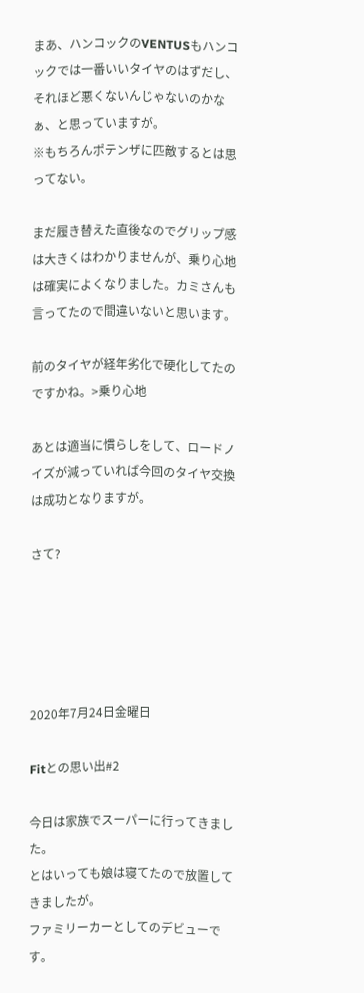まあ、ハンコックのVENTUSもハンコックでは一番いいタイヤのはずだし、それほど悪くないんじゃないのかなぁ、と思っていますが。
※もちろんポテンザに匹敵するとは思ってない。

まだ履き替えた直後なのでグリップ感は大きくはわかりませんが、乗り心地は確実によくなりました。カミさんも言ってたので間違いないと思います。

前のタイヤが経年劣化で硬化してたのですかね。>乗り心地

あとは適当に慣らしをして、ロードノイズが減っていれば今回のタイヤ交換は成功となりますが。

さて?





2020年7月24日金曜日

Fitとの思い出#2

今日は家族でスーパーに行ってきました。
とはいっても娘は寝てたので放置してきましたが。
ファミリーカーとしてのデビューです。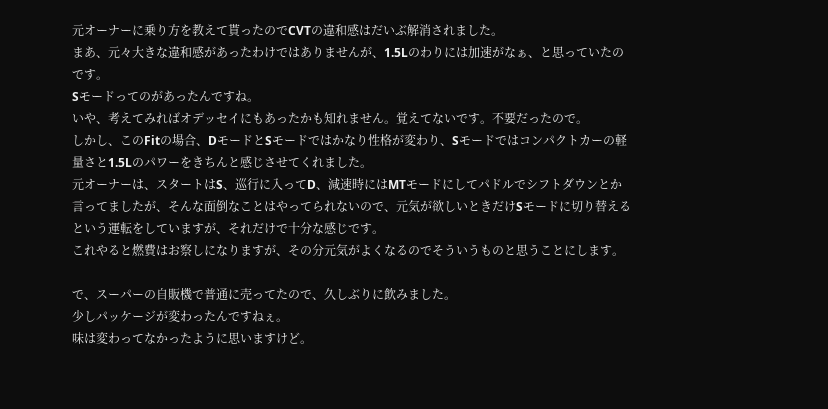元オーナーに乗り方を教えて貰ったのでCVTの違和感はだいぶ解消されました。
まあ、元々大きな違和感があったわけではありませんが、1.5Lのわりには加速がなぁ、と思っていたのです。
Sモードってのがあったんですね。
いや、考えてみればオデッセイにもあったかも知れません。覚えてないです。不要だったので。
しかし、このFitの場合、DモードとSモードではかなり性格が変わり、Sモードではコンパクトカーの軽量さと1.5Lのパワーをきちんと感じさせてくれました。
元オーナーは、スタートはS、巡行に入ってD、減速時にはMTモードにしてパドルでシフトダウンとか言ってましたが、そんな面倒なことはやってられないので、元気が欲しいときだけSモードに切り替えるという運転をしていますが、それだけで十分な感じです。
これやると燃費はお察しになりますが、その分元気がよくなるのでそういうものと思うことにします。

で、スーパーの自販機で普通に売ってたので、久しぶりに飲みました。
少しパッケージが変わったんですねぇ。
味は変わってなかったように思いますけど。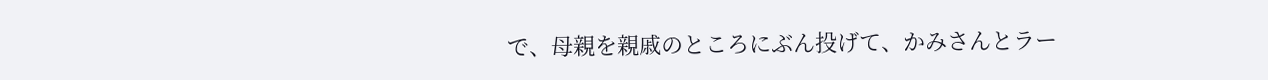で、母親を親戚のところにぶん投げて、かみさんとラー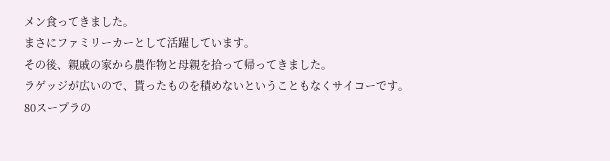メン食ってきました。
まさにファミリーカーとして活躍しています。
その後、親戚の家から農作物と母親を拾って帰ってきました。
ラゲッジが広いので、貰ったものを積めないということもなくサイコーです。
80スープラの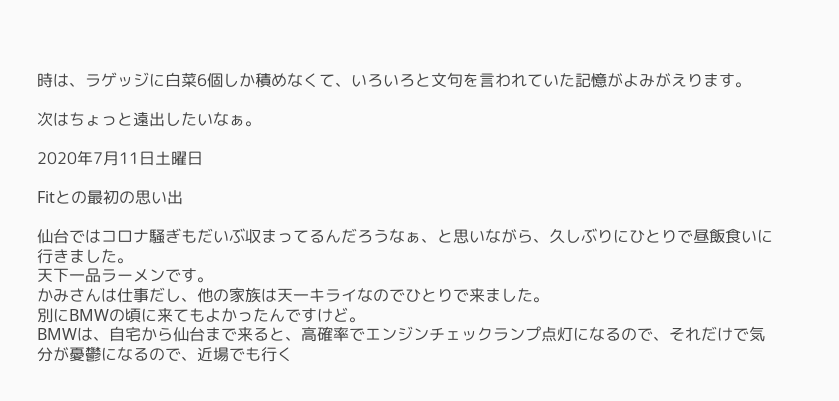時は、ラゲッジに白菜6個しか積めなくて、いろいろと文句を言われていた記憶がよみがえります。

次はちょっと遠出したいなぁ。

2020年7月11日土曜日

Fitとの最初の思い出

仙台ではコロナ騒ぎもだいぶ収まってるんだろうなぁ、と思いながら、久しぶりにひとりで昼飯食いに行きました。
天下一品ラーメンです。
かみさんは仕事だし、他の家族は天一キライなのでひとりで来ました。
別にBMWの頃に来てもよかったんですけど。
BMWは、自宅から仙台まで来ると、高確率でエンジンチェックランプ点灯になるので、それだけで気分が憂鬱になるので、近場でも行く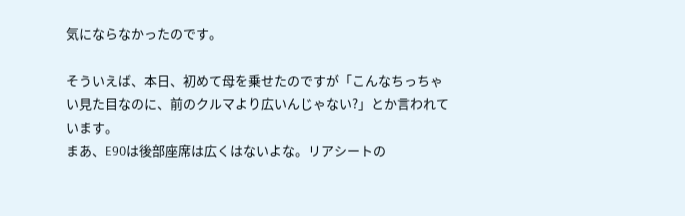気にならなかったのです。

そういえば、本日、初めて母を乗せたのですが「こんなちっちゃい見た目なのに、前のクルマより広いんじゃない?」とか言われています。
まあ、E90は後部座席は広くはないよな。リアシートの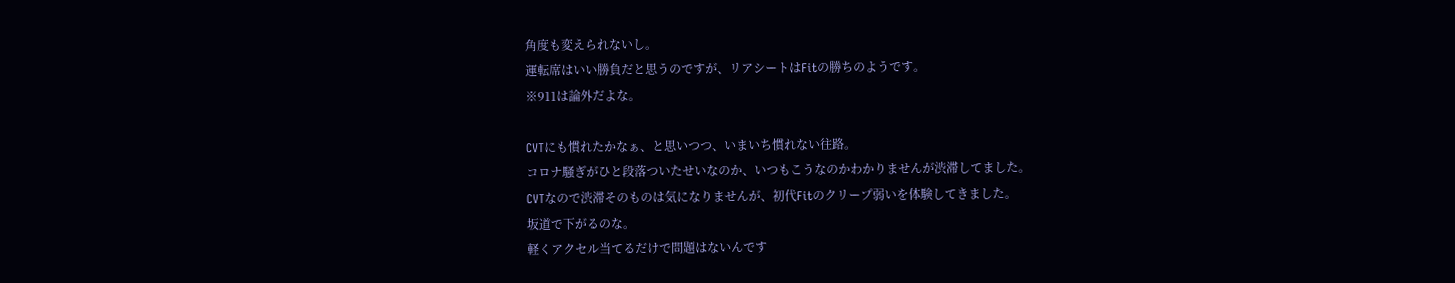角度も変えられないし。
運転席はいい勝負だと思うのですが、リアシートはFitの勝ちのようです。
※911は論外だよな。

CVTにも慣れたかなぁ、と思いつつ、いまいち慣れない往路。
コロナ騒ぎがひと段落ついたせいなのか、いつもこうなのかわかりませんが渋滞してました。
CVTなので渋滞そのものは気になりませんが、初代Fitのクリープ弱いを体験してきました。
坂道で下がるのな。
軽くアクセル当てるだけで問題はないんです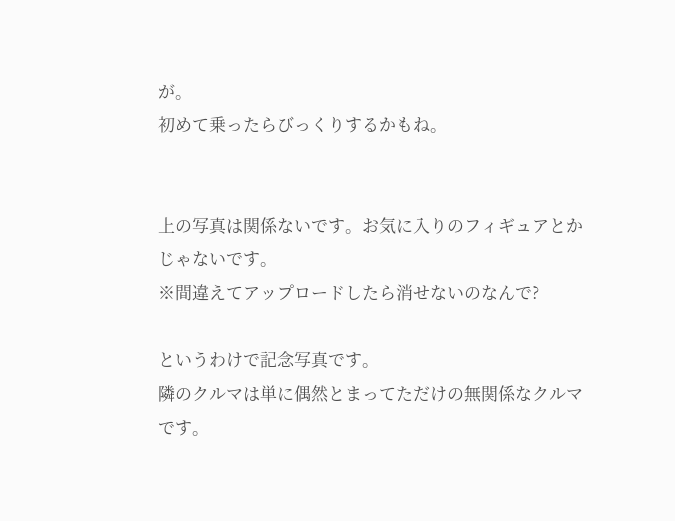が。
初めて乗ったらびっくりするかもね。


上の写真は関係ないです。お気に入りのフィギュアとかじゃないです。
※間違えてアップロードしたら消せないのなんで?

というわけで記念写真です。
隣のクルマは単に偶然とまってただけの無関係なクルマです。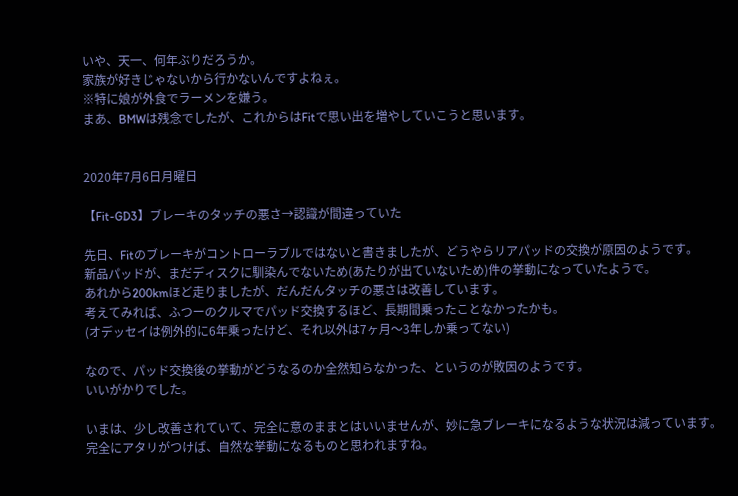いや、天一、何年ぶりだろうか。
家族が好きじゃないから行かないんですよねぇ。
※特に娘が外食でラーメンを嫌う。
まあ、BMWは残念でしたが、これからはFitで思い出を増やしていこうと思います。


2020年7月6日月曜日

【Fit-GD3】ブレーキのタッチの悪さ→認識が間違っていた

先日、Fitのブレーキがコントローラブルではないと書きましたが、どうやらリアパッドの交換が原因のようです。
新品パッドが、まだディスクに馴染んでないため(あたりが出ていないため)件の挙動になっていたようで。
あれから200kmほど走りましたが、だんだんタッチの悪さは改善しています。
考えてみれば、ふつーのクルマでパッド交換するほど、長期間乗ったことなかったかも。
(オデッセイは例外的に6年乗ったけど、それ以外は7ヶ月〜3年しか乗ってない)

なので、パッド交換後の挙動がどうなるのか全然知らなかった、というのが敗因のようです。
いいがかりでした。

いまは、少し改善されていて、完全に意のままとはいいませんが、妙に急ブレーキになるような状況は減っています。
完全にアタリがつけば、自然な挙動になるものと思われますね。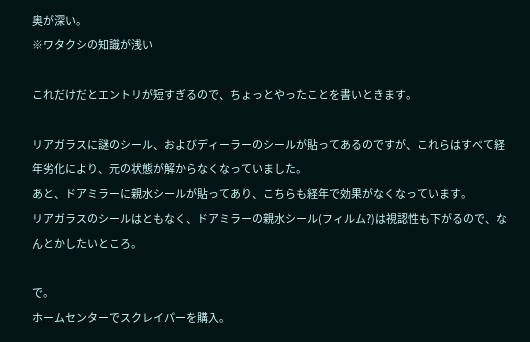奥が深い。
※ワタクシの知識が浅い

これだけだとエントリが短すぎるので、ちょっとやったことを書いときます。

リアガラスに謎のシール、およびディーラーのシールが貼ってあるのですが、これらはすべて経年劣化により、元の状態が解からなくなっていました。
あと、ドアミラーに親水シールが貼ってあり、こちらも経年で効果がなくなっています。
リアガラスのシールはともなく、ドアミラーの親水シール(フィルム?)は視認性も下がるので、なんとかしたいところ。

で。
ホームセンターでスクレイパーを購入。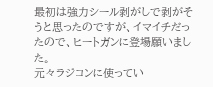最初は強力シール剥がしで剥がそうと思ったのですが、イマイチだったので、ヒートガンに登場願いました。
元々ラジコンに使ってい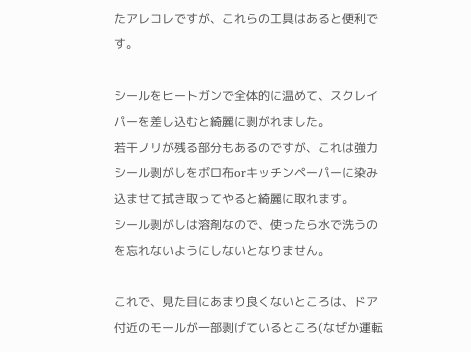たアレコレですが、これらの工具はあると便利です。

シールをヒートガンで全体的に温めて、スクレイパーを差し込むと綺麗に剥がれました。
若干ノリが残る部分もあるのですが、これは強力シール剥がしをボロ布orキッチンペーパーに染み込ませて拭き取ってやると綺麗に取れます。
シール剥がしは溶剤なので、使ったら水で洗うのを忘れないようにしないとなりません。

これで、見た目にあまり良くないところは、ドア付近のモールが一部剥げているところ(なぜか運転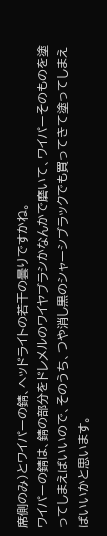席側のみ)とワイパーの錆、ヘッドライトの若干の曇りですかね。
ワイパーの錆は、錆の部分をドレメルのワイヤブラシかなんかで磨いて、ワイパーそのものを塗ってしまえばいいので、そのうち、つや消し黒のシャーシブラックでも買ってきて塗ってしまえばいいかと思います。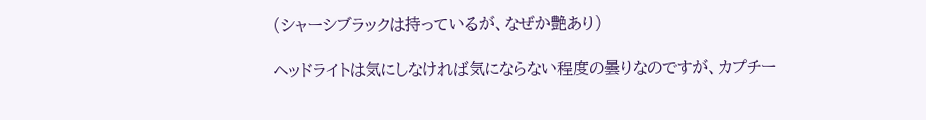(シャーシブラックは持っているが、なぜか艶あり)

ヘッドライトは気にしなければ気にならない程度の曇りなのですが、カプチー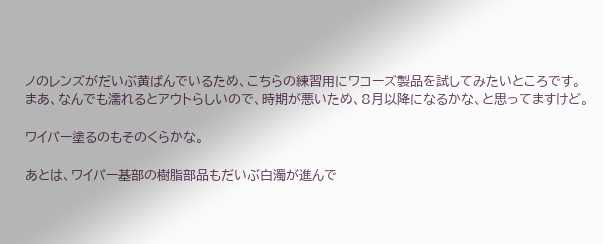ノのレンズがだいぶ黄ばんでいるため、こちらの練習用にワコーズ製品を試してみたいところです。
まあ、なんでも濡れるとアウトらしいので、時期が悪いため、8月以降になるかな、と思ってますけど。

ワイパー塗るのもそのくらかな。

あとは、ワイパー基部の樹脂部品もだいぶ白濁が進んで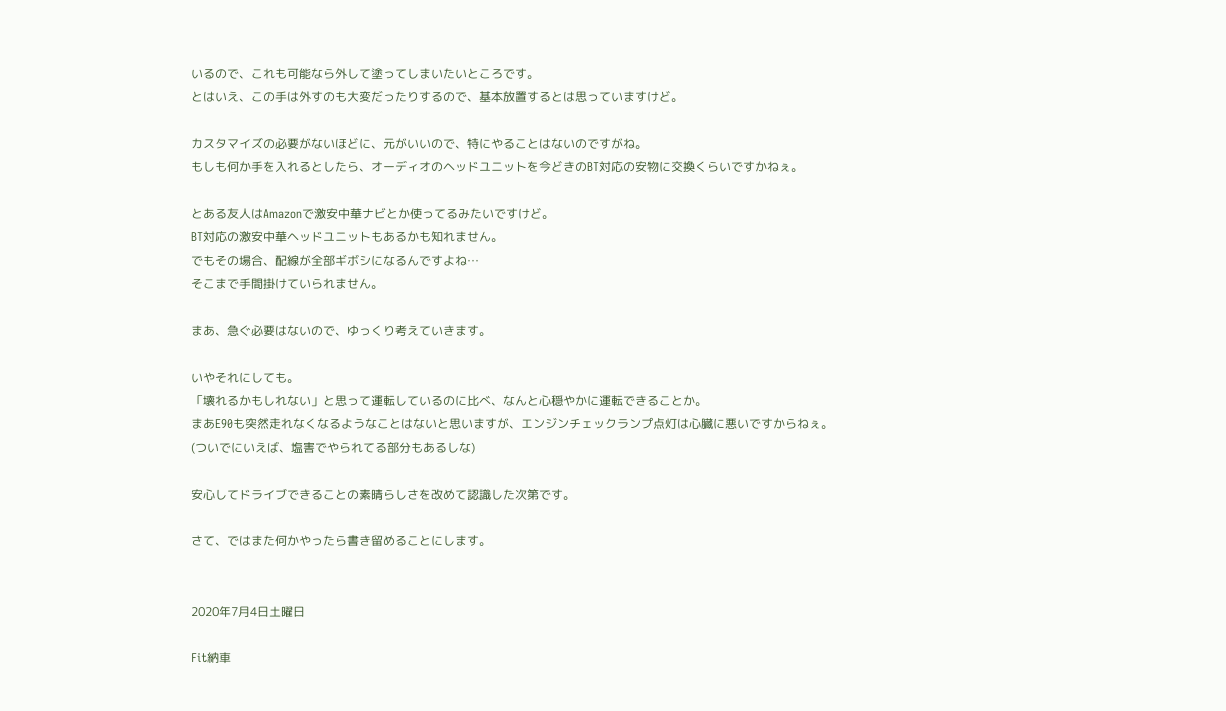いるので、これも可能なら外して塗ってしまいたいところです。
とはいえ、この手は外すのも大変だったりするので、基本放置するとは思っていますけど。

カスタマイズの必要がないほどに、元がいいので、特にやることはないのですがね。
もしも何か手を入れるとしたら、オーディオのヘッドユニットを今どきのBT対応の安物に交換くらいですかねぇ。

とある友人はAmazonで激安中華ナビとか使ってるみたいですけど。
BT対応の激安中華ヘッドユニットもあるかも知れません。
でもその場合、配線が全部ギボシになるんですよね…
そこまで手間掛けていられません。

まあ、急ぐ必要はないので、ゆっくり考えていきます。

いやそれにしても。
「壊れるかもしれない」と思って運転しているのに比べ、なんと心穏やかに運転できることか。
まあE90も突然走れなくなるようなことはないと思いますが、エンジンチェックランプ点灯は心臓に悪いですからねぇ。
(ついでにいえば、塩害でやられてる部分もあるしな)

安心してドライブできることの素晴らしさを改めて認識した次第です。

さて、ではまた何かやったら書き留めることにします。


2020年7月4日土曜日

Fit納車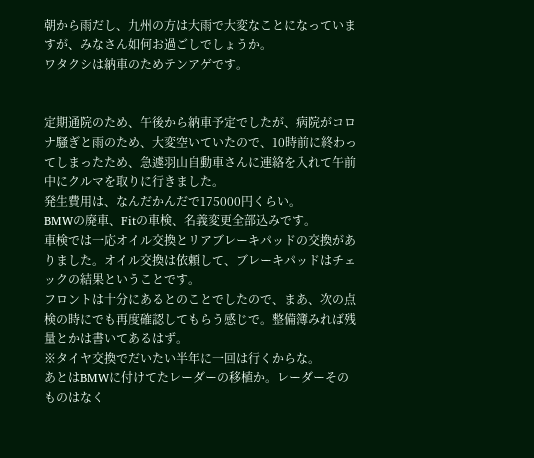朝から雨だし、九州の方は大雨で大変なことになっていますが、みなさん如何お過ごしでしょうか。
ワタクシは納車のためテンアゲです。


定期通院のため、午後から納車予定でしたが、病院がコロナ騒ぎと雨のため、大変空いていたので、10時前に終わってしまったため、急遽羽山自動車さんに連絡を入れて午前中にクルマを取りに行きました。
発生費用は、なんだかんだで175000円くらい。
BMWの廃車、Fitの車検、名義変更全部込みです。
車検では一応オイル交換とリアブレーキパッドの交換がありました。オイル交換は依頼して、ブレーキパッドはチェックの結果ということです。
フロントは十分にあるとのことでしたので、まあ、次の点検の時にでも再度確認してもらう感じで。整備簿みれば残量とかは書いてあるはず。
※タイヤ交換でだいたい半年に一回は行くからな。
あとはBMWに付けてたレーダーの移植か。レーダーそのものはなく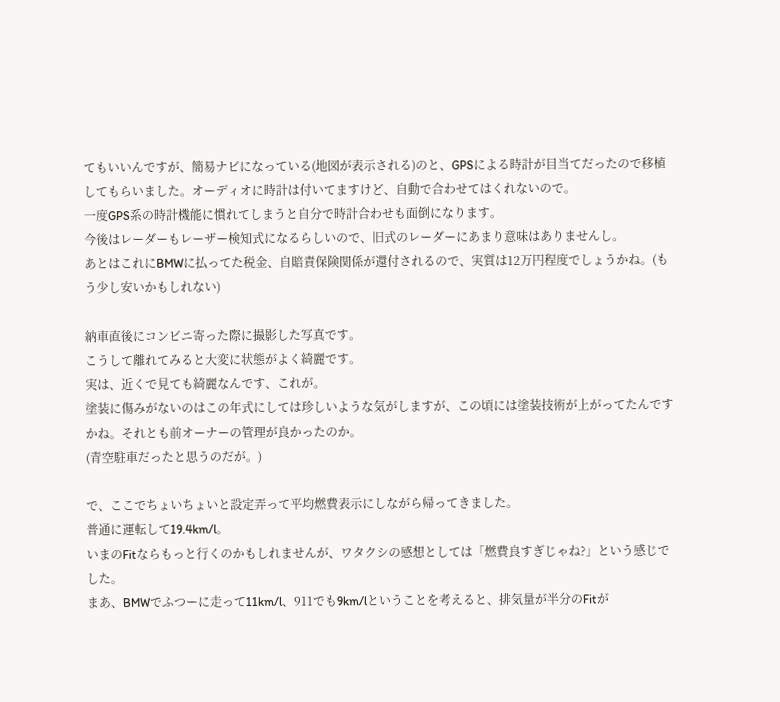てもいいんですが、簡易ナビになっている(地図が表示される)のと、GPSによる時計が目当てだったので移植してもらいました。オーディオに時計は付いてますけど、自動で合わせてはくれないので。
一度GPS系の時計機能に慣れてしまうと自分で時計合わせも面倒になります。
今後はレーダーもレーザー検知式になるらしいので、旧式のレーダーにあまり意味はありませんし。
あとはこれにBMWに払ってた税金、自賠責保険関係が還付されるので、実質は12万円程度でしょうかね。(もう少し安いかもしれない)

納車直後にコンビニ寄った際に撮影した写真です。
こうして離れてみると大変に状態がよく綺麗です。
実は、近くで見ても綺麗なんです、これが。
塗装に傷みがないのはこの年式にしては珍しいような気がしますが、この頃には塗装技術が上がってたんですかね。それとも前オーナーの管理が良かったのか。
(青空駐車だったと思うのだが。)

で、ここでちょいちょいと設定弄って平均燃費表示にしながら帰ってきました。
普通に運転して19.4km/l。
いまのFitならもっと行くのかもしれませんが、ワタクシの感想としては「燃費良すぎじゃね?」という感じでした。
まあ、BMWでふつーに走って11km/l、911でも9km/lということを考えると、排気量が半分のFitが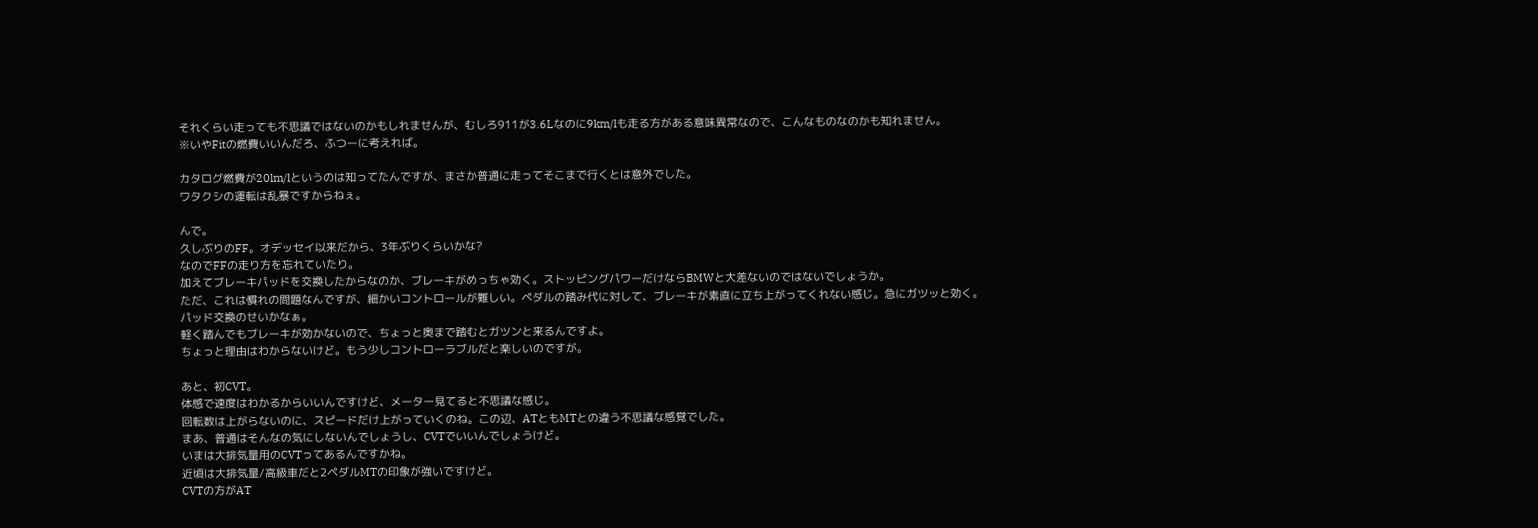それくらい走っても不思議ではないのかもしれませんが、むしろ911が3.6Lなのに9km/lも走る方がある意味異常なので、こんなものなのかも知れません。
※いやFitの燃費いいんだろ、ふつーに考えれば。

カタログ燃費が20lm/lというのは知ってたんですが、まさか普通に走ってそこまで行くとは意外でした。
ワタクシの運転は乱暴ですからねぇ。

んで。
久しぶりのFF。オデッセイ以来だから、3年ぶりくらいかな?
なのでFFの走り方を忘れていたり。
加えてブレーキパッドを交換したからなのか、ブレーキがめっちゃ効く。ストッピングパワーだけならBMWと大差ないのではないでしょうか。
ただ、これは慣れの問題なんですが、細かいコントロールが難しい。ペダルの踏み代に対して、ブレーキが素直に立ち上がってくれない感じ。急にガツッと効く。
パッド交換のせいかなぁ。
軽く踏んでもブレーキが効かないので、ちょっと奥まで踏むとガツンと来るんですよ。
ちょっと理由はわからないけど。もう少しコントローラブルだと楽しいのですが。

あと、初CVT。
体感で速度はわかるからいいんですけど、メーター見てると不思議な感じ。
回転数は上がらないのに、スピードだけ上がっていくのね。この辺、ATともMTとの違う不思議な感覚でした。
まあ、普通はそんなの気にしないんでしょうし、CVTでいいんでしょうけど。
いまは大排気量用のCVTってあるんですかね。
近頃は大排気量/高級車だと2ペダルMTの印象が強いですけど。
CVTの方がAT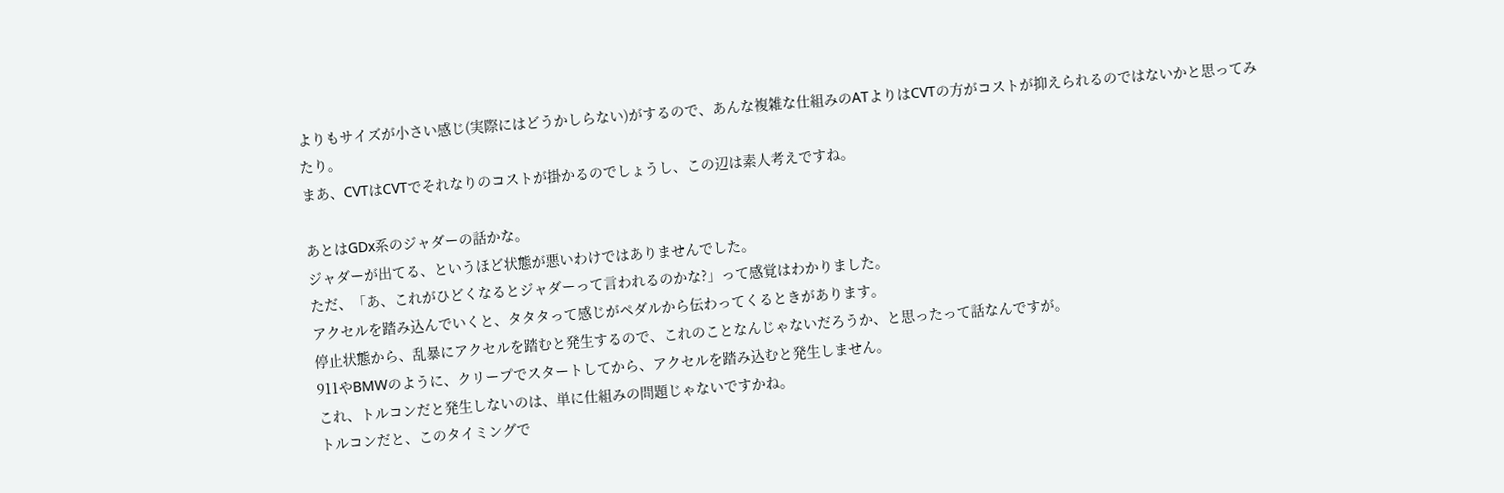よりもサイズが小さい感じ(実際にはどうかしらない)がするので、あんな複雑な仕組みのATよりはCVTの方がコストが抑えられるのではないかと思ってみたり。
まあ、CVTはCVTでそれなりのコストが掛かるのでしょうし、この辺は素人考えですね。

あとはGDx系のジャダーの話かな。
ジャダーが出てる、というほど状態が悪いわけではありませんでした。
ただ、「あ、これがひどくなるとジャダーって言われるのかな?」って感覚はわかりました。
アクセルを踏み込んでいくと、タタタって感じがペダルから伝わってくるときがあります。
停止状態から、乱暴にアクセルを踏むと発生するので、これのことなんじゃないだろうか、と思ったって話なんですが。
911やBMWのように、クリープでスタートしてから、アクセルを踏み込むと発生しません。
これ、トルコンだと発生しないのは、単に仕組みの問題じゃないですかね。
トルコンだと、このタイミングで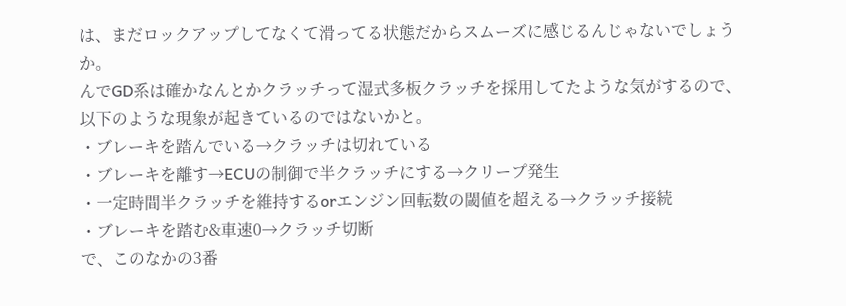は、まだロックアップしてなくて滑ってる状態だからスムーズに感じるんじゃないでしょうか。
んでGD系は確かなんとかクラッチって湿式多板クラッチを採用してたような気がするので、以下のような現象が起きているのではないかと。
・ブレーキを踏んでいる→クラッチは切れている
・ブレーキを離す→ECUの制御で半クラッチにする→クリープ発生
・一定時間半クラッチを維持するorエンジン回転数の閾値を超える→クラッチ接続
・ブレーキを踏む&車速0→クラッチ切断
で、このなかの3番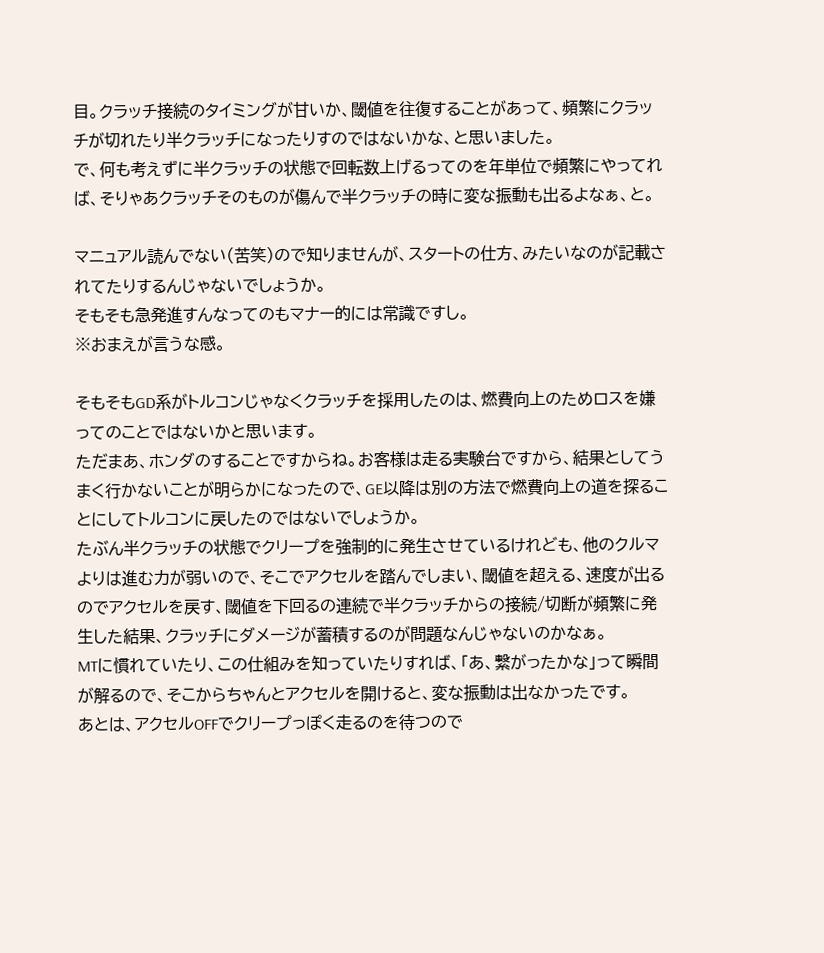目。クラッチ接続のタイミングが甘いか、閾値を往復することがあって、頻繁にクラッチが切れたり半クラッチになったりすのではないかな、と思いました。
で、何も考えずに半クラッチの状態で回転数上げるってのを年単位で頻繁にやってれば、そりゃあクラッチそのものが傷んで半クラッチの時に変な振動も出るよなぁ、と。

マニュアル読んでない(苦笑)ので知りませんが、スタートの仕方、みたいなのが記載されてたりするんじゃないでしょうか。
そもそも急発進すんなってのもマナー的には常識ですし。
※おまえが言うな感。

そもそもGD系がトルコンじゃなくクラッチを採用したのは、燃費向上のためロスを嫌ってのことではないかと思います。
ただまあ、ホンダのすることですからね。お客様は走る実験台ですから、結果としてうまく行かないことが明らかになったので、GE以降は別の方法で燃費向上の道を探ることにしてトルコンに戻したのではないでしょうか。
たぶん半クラッチの状態でクリープを強制的に発生させているけれども、他のクルマよりは進む力が弱いので、そこでアクセルを踏んでしまい、閾値を超える、速度が出るのでアクセルを戻す、閾値を下回るの連続で半クラッチからの接続/切断が頻繁に発生した結果、クラッチにダメージが蓄積するのが問題なんじゃないのかなぁ。
MTに慣れていたり、この仕組みを知っていたりすれば、「あ、繋がったかな」って瞬間が解るので、そこからちゃんとアクセルを開けると、変な振動は出なかったです。
あとは、アクセルOFFでクリープっぽく走るのを待つので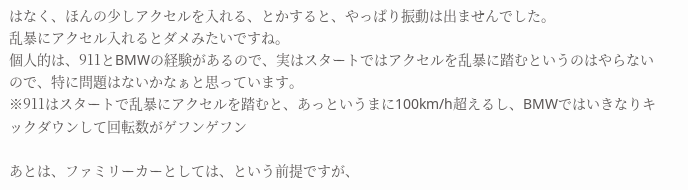はなく、ほんの少しアクセルを入れる、とかすると、やっぱり振動は出ませんでした。
乱暴にアクセル入れるとダメみたいですね。
個人的は、911とBMWの経験があるので、実はスタートではアクセルを乱暴に踏むというのはやらないので、特に問題はないかなぁと思っています。
※911はスタートで乱暴にアクセルを踏むと、あっというまに100km/h超えるし、BMWではいきなりキックダウンして回転数がゲフンゲフン

あとは、ファミリーカーとしては、という前提ですが、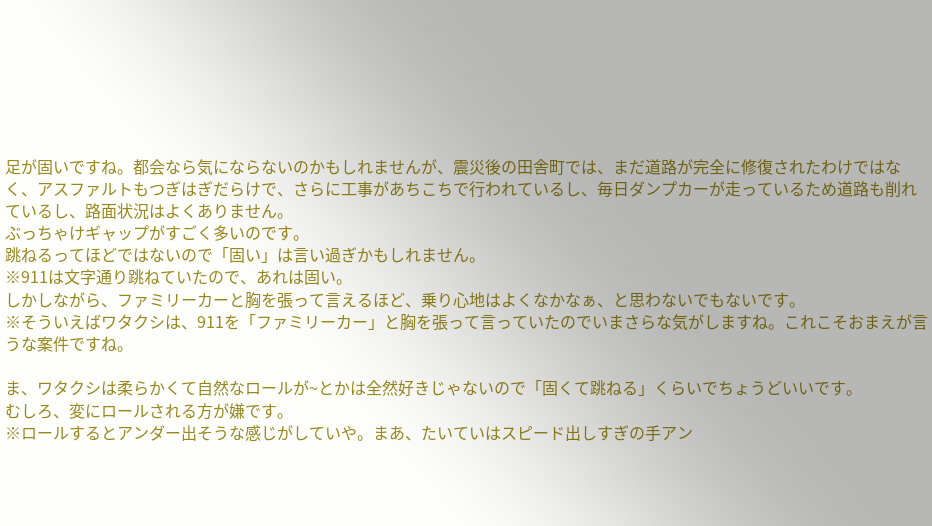足が固いですね。都会なら気にならないのかもしれませんが、震災後の田舎町では、まだ道路が完全に修復されたわけではなく、アスファルトもつぎはぎだらけで、さらに工事があちこちで行われているし、毎日ダンプカーが走っているため道路も削れているし、路面状況はよくありません。
ぶっちゃけギャップがすごく多いのです。
跳ねるってほどではないので「固い」は言い過ぎかもしれません。
※911は文字通り跳ねていたので、あれは固い。
しかしながら、ファミリーカーと胸を張って言えるほど、乗り心地はよくなかなぁ、と思わないでもないです。
※そういえばワタクシは、911を「ファミリーカー」と胸を張って言っていたのでいまさらな気がしますね。これこそおまえが言うな案件ですね。

ま、ワタクシは柔らかくて自然なロールが~とかは全然好きじゃないので「固くて跳ねる」くらいでちょうどいいです。
むしろ、変にロールされる方が嫌です。
※ロールするとアンダー出そうな感じがしていや。まあ、たいていはスピード出しすぎの手アン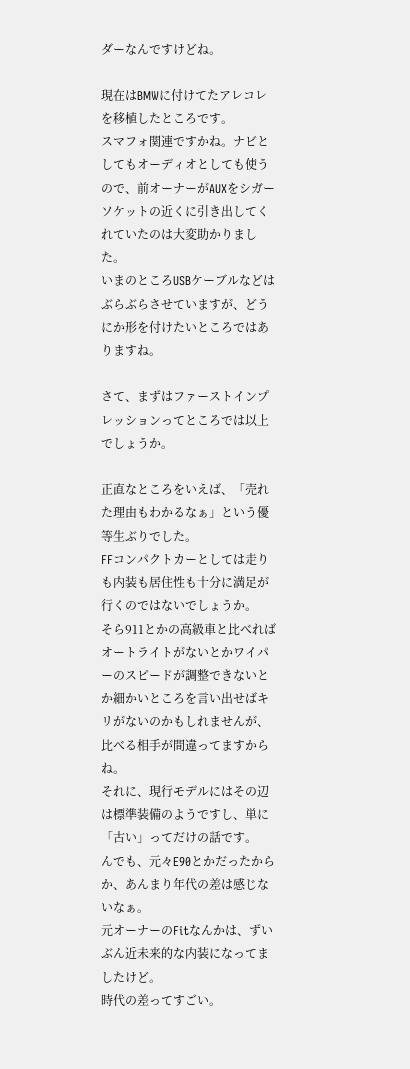ダーなんですけどね。

現在はBMWに付けてたアレコレを移植したところです。
スマフォ関連ですかね。ナビとしてもオーディオとしても使うので、前オーナーがAUXをシガーソケットの近くに引き出してくれていたのは大変助かりました。
いまのところUSBケーブルなどはぶらぶらさせていますが、どうにか形を付けたいところではありますね。

さて、まずはファーストインプレッションってところでは以上でしょうか。

正直なところをいえば、「売れた理由もわかるなぁ」という優等生ぶりでした。
FFコンパクトカーとしては走りも内装も居住性も十分に満足が行くのではないでしょうか。
そら911とかの高級車と比べればオートライトがないとかワイパーのスピードが調整できないとか細かいところを言い出せばキリがないのかもしれませんが、比べる相手が間違ってますからね。
それに、現行モデルにはその辺は標準装備のようですし、単に「古い」ってだけの話です。
んでも、元々E90とかだったからか、あんまり年代の差は感じないなぁ。
元オーナーのFitなんかは、ずいぶん近未来的な内装になってましたけど。
時代の差ってすごい。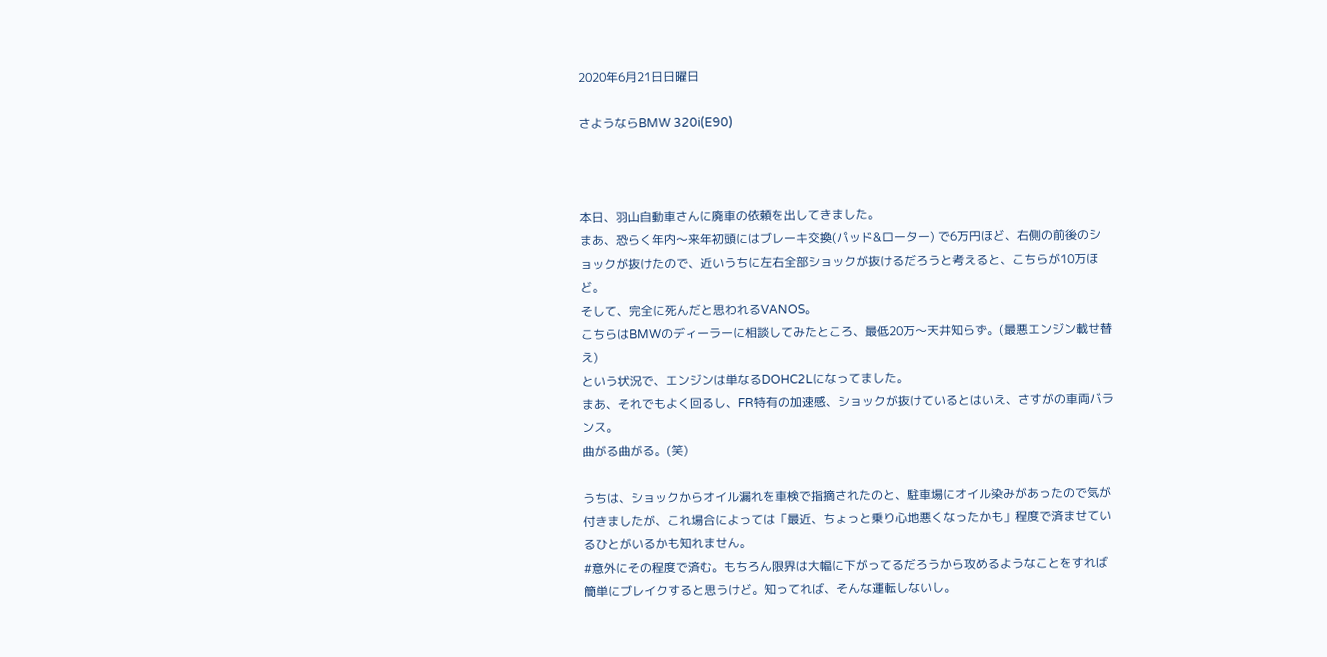2020年6月21日日曜日

さようならBMW 320i(E90)



本日、羽山自動車さんに廃車の依頼を出してきました。
まあ、恐らく年内〜来年初頭にはブレーキ交換(パッド&ローター) で6万円ほど、右側の前後のショックが抜けたので、近いうちに左右全部ショックが抜けるだろうと考えると、こちらが10万ほど。
そして、完全に死んだと思われるVANOS。
こちらはBMWのディーラーに相談してみたところ、最低20万〜天井知らず。(最悪エンジン載せ替え)
という状況で、エンジンは単なるDOHC2Lになってました。
まあ、それでもよく回るし、FR特有の加速感、ショックが抜けているとはいえ、さすがの車両バランス。
曲がる曲がる。(笑)

うちは、ショックからオイル漏れを車検で指摘されたのと、駐車場にオイル染みがあったので気が付きましたが、これ場合によっては「最近、ちょっと乗り心地悪くなったかも」程度で済ませているひとがいるかも知れません。
#意外にその程度で済む。もちろん限界は大幅に下がってるだろうから攻めるようなことをすれば簡単にブレイクすると思うけど。知ってれば、そんな運転しないし。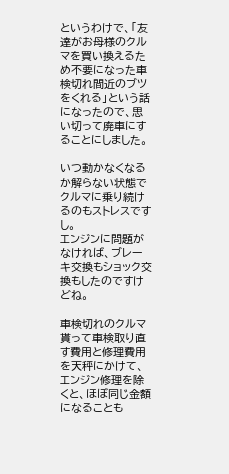というわけで、「友達がお母様のクルマを買い換えるため不要になった車検切れ間近のブツをくれる」という話になったので、思い切って廃車にすることにしました。

いつ動かなくなるか解らない状態でクルマに乗り続けるのもストレスですし。
エンジンに問題がなければ、ブレーキ交換もショック交換もしたのですけどね。

車検切れのクルマ貰って車検取り直す費用と修理費用を天秤にかけて、エンジン修理を除くと、ほぼ同じ金額になることも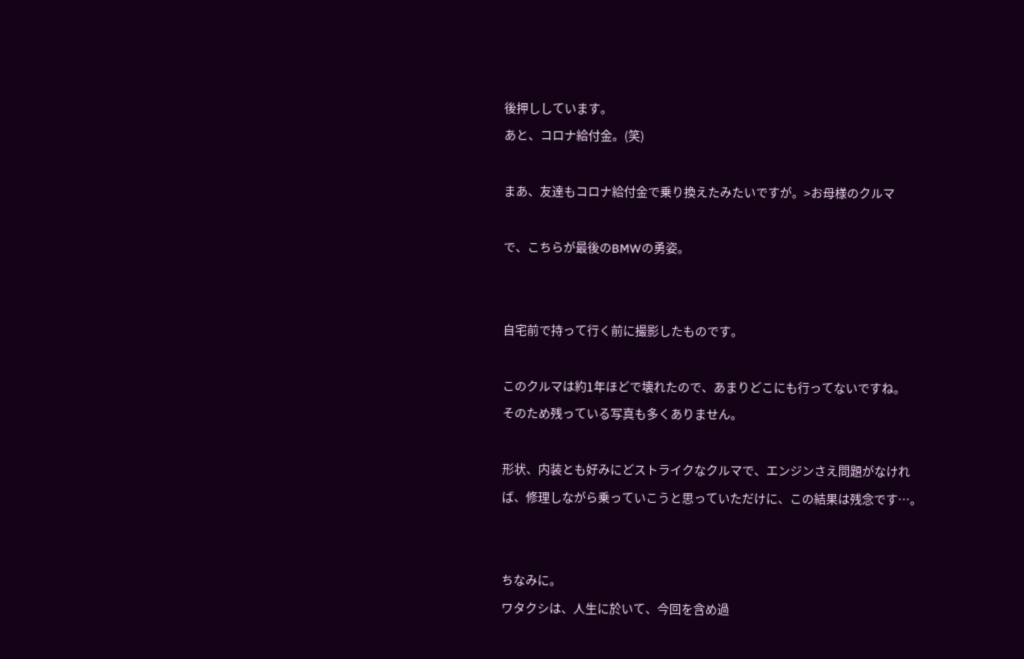後押ししています。
あと、コロナ給付金。(笑)

まあ、友達もコロナ給付金で乗り換えたみたいですが。>お母様のクルマ

で、こちらが最後のBMWの勇姿。


自宅前で持って行く前に撮影したものです。

このクルマは約1年ほどで壊れたので、あまりどこにも行ってないですね。
そのため残っている写真も多くありません。

形状、内装とも好みにどストライクなクルマで、エンジンさえ問題がなければ、修理しながら乗っていこうと思っていただけに、この結果は残念です…。


ちなみに。
ワタクシは、人生に於いて、今回を含め過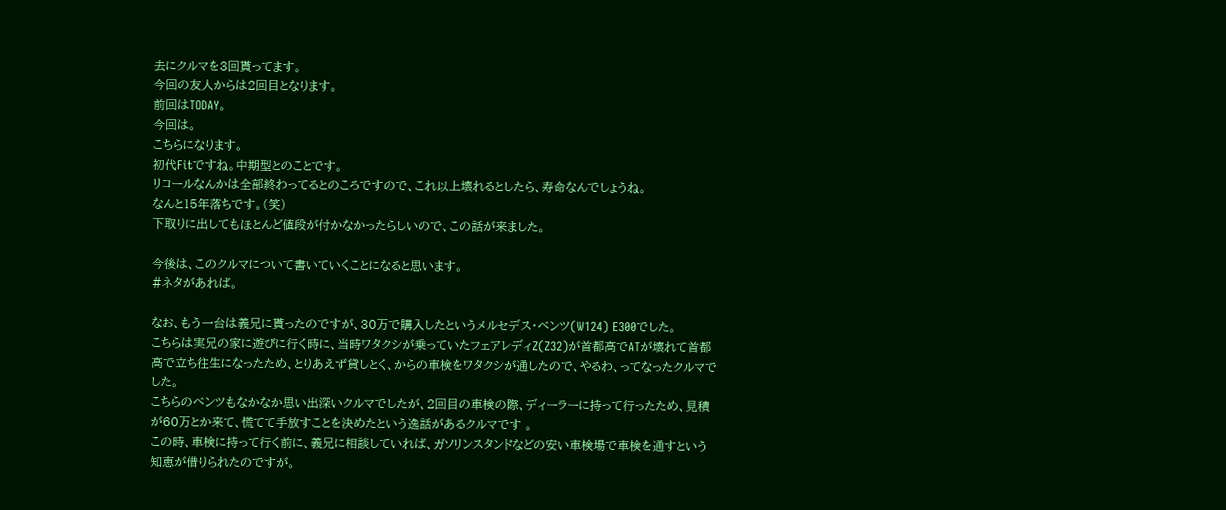去にクルマを3回貰ってます。
今回の友人からは2回目となります。
前回はTODAY。
今回は。
こちらになります。
初代Fitですね。中期型とのことです。
リコールなんかは全部終わってるとのころですので、これ以上壊れるとしたら、寿命なんでしょうね。
なんと15年落ちです。(笑)
下取りに出してもほとんど値段が付かなかったらしいので、この話が来ました。

今後は、このクルマについて書いていくことになると思います。
#ネタがあれば。

なお、もう一台は義兄に貰ったのですが、30万で購入したというメルセデス・ベンツ(W124) E300でした。
こちらは実兄の家に遊びに行く時に、当時ワタクシが乗っていたフェアレディZ(Z32)が首都高でATが壊れて首都高で立ち往生になったため、とりあえず貸しとく、からの車検をワタクシが通したので、やるわ、ってなったクルマでした。
こちらのベンツもなかなか思い出深いクルマでしたが、2回目の車検の際、ディーラーに持って行ったため、見積が60万とか来て、慌てて手放すことを決めたという逸話があるクルマです 。
この時、車検に持って行く前に、義兄に相談していれば、ガソリンスタンドなどの安い車検場で車検を通すという知恵が借りられたのですが。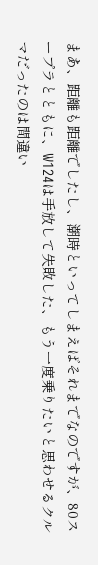まあ、距離も距離でしたし、潮時といってしまえばそれまでなのですが、80スープラとともに、W124は手放して失敗した、もう一度乗りたいと思わせるクルマだったのは間違い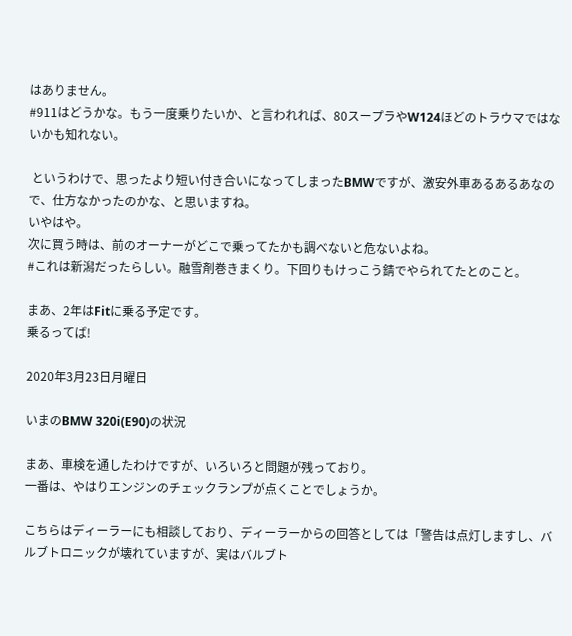はありません。
#911はどうかな。もう一度乗りたいか、と言われれば、80スープラやW124ほどのトラウマではないかも知れない。

 というわけで、思ったより短い付き合いになってしまったBMWですが、激安外車あるあるあなので、仕方なかったのかな、と思いますね。
いやはや。
次に買う時は、前のオーナーがどこで乗ってたかも調べないと危ないよね。
#これは新潟だったらしい。融雪剤巻きまくり。下回りもけっこう錆でやられてたとのこと。

まあ、2年はFitに乗る予定です。
乗るってば!

2020年3月23日月曜日

いまのBMW 320i(E90)の状況

まあ、車検を通したわけですが、いろいろと問題が残っており。
一番は、やはりエンジンのチェックランプが点くことでしょうか。

こちらはディーラーにも相談しており、ディーラーからの回答としては「警告は点灯しますし、バルブトロニックが壊れていますが、実はバルブト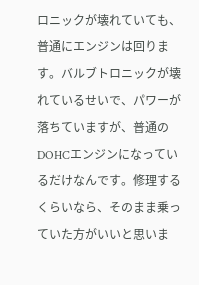ロニックが壊れていても、普通にエンジンは回ります。バルブトロニックが壊れているせいで、パワーが落ちていますが、普通のDOHCエンジンになっているだけなんです。修理するくらいなら、そのまま乗っていた方がいいと思いま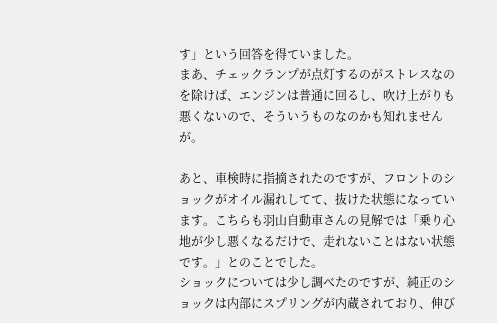す」という回答を得ていました。
まあ、チェックランプが点灯するのがストレスなのを除けば、エンジンは普通に回るし、吹け上がりも悪くないので、そういうものなのかも知れませんが。

あと、車検時に指摘されたのですが、フロントのショックがオイル漏れしてて、抜けた状態になっています。こちらも羽山自動車さんの見解では「乗り心地が少し悪くなるだけで、走れないことはない状態です。」とのことでした。
ショックについては少し調べたのですが、純正のショックは内部にスプリングが内蔵されており、伸び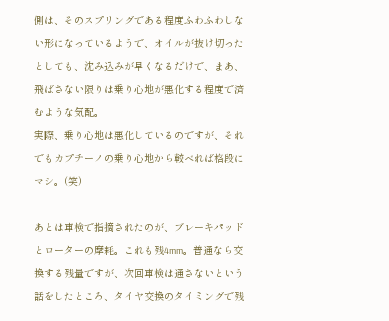側は、そのスプリングである程度ふわふわしない形になっているようで、オイルが抜け切ったとしても、沈み込みが早くなるだけで、まあ、飛ばさない限りは乗り心地が悪化する程度で済むような気配。
実際、乗り心地は悪化しているのですが、それでもカプチーノの乗り心地から較べれば格段にマシ。(笑)

あとは車検で指摘されたのが、ブレーキパッドとローターの摩耗。これも残4mm。普通なら交換する残量ですが、次回車検は通さないという話をしたところ、タイヤ交換のタイミングで残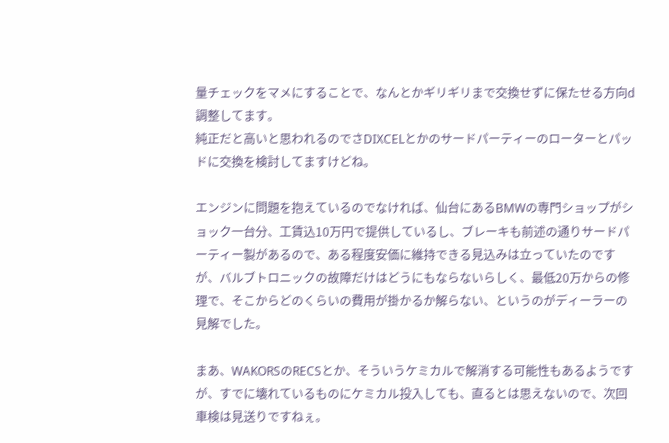量チェックをマメにすることで、なんとかギリギリまで交換せずに保たせる方向d調整してます。
純正だと高いと思われるのでさDIXCELとかのサードパーティーのローターとパッドに交換を検討してますけどね。

エンジンに問題を抱えているのでなければ、仙台にあるBMWの専門ショップがショック一台分、工賃込10万円で提供しているし、ブレーキも前述の通りサードパーティー製があるので、ある程度安価に維持できる見込みは立っていたのですが、バルブトロニックの故障だけはどうにもならないらしく、最低20万からの修理で、そこからどのくらいの費用が掛かるか解らない、というのがディーラーの見解でした。

まあ、WAKORSのRECSとか、そういうケミカルで解消する可能性もあるようですが、すでに壊れているものにケミカル投入しても、直るとは思えないので、次回車検は見送りですねぇ。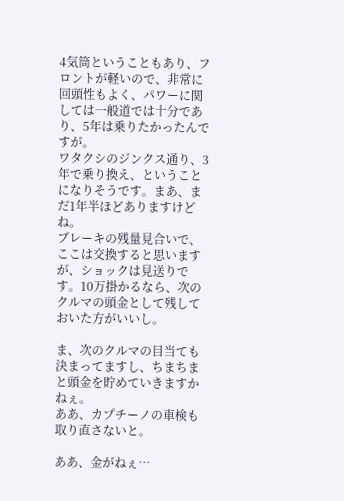4気筒ということもあり、フロントが軽いので、非常に回頭性もよく、パワーに関しては一般道では十分であり、5年は乗りたかったんですが。
ワタクシのジンクス通り、3年で乗り換え、ということになりそうです。まあ、まだ1年半ほどありますけどね。
ブレーキの残量見合いで、ここは交換すると思いますが、ショックは見送りです。10万掛かるなら、次のクルマの頭金として残しておいた方がいいし。

ま、次のクルマの目当ても決まってますし、ちまちまと頭金を貯めていきますかねぇ。
ああ、カプチーノの車検も取り直さないと。

ああ、金がねぇ…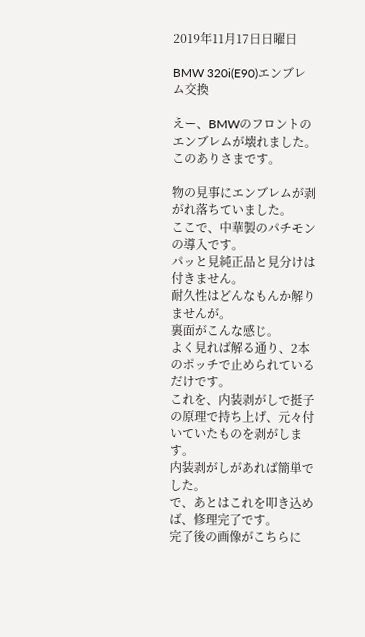2019年11月17日日曜日

BMW 320i(E90)エンブレム交換

えー、BMWのフロントのエンブレムが壊れました。
このありさまです。

物の見事にエンブレムが剥がれ落ちていました。
ここで、中華製のパチモンの導入です。
パッと見純正品と見分けは付きません。
耐久性はどんなもんか解りませんが。
裏面がこんな感じ。
よく見れば解る通り、2本のポッチで止められているだけです。
これを、内装剥がしで挺子の原理で持ち上げ、元々付いていたものを剥がします。
内装剥がしがあれば簡単でした。
で、あとはこれを叩き込めば、修理完了です。
完了後の画像がこちらに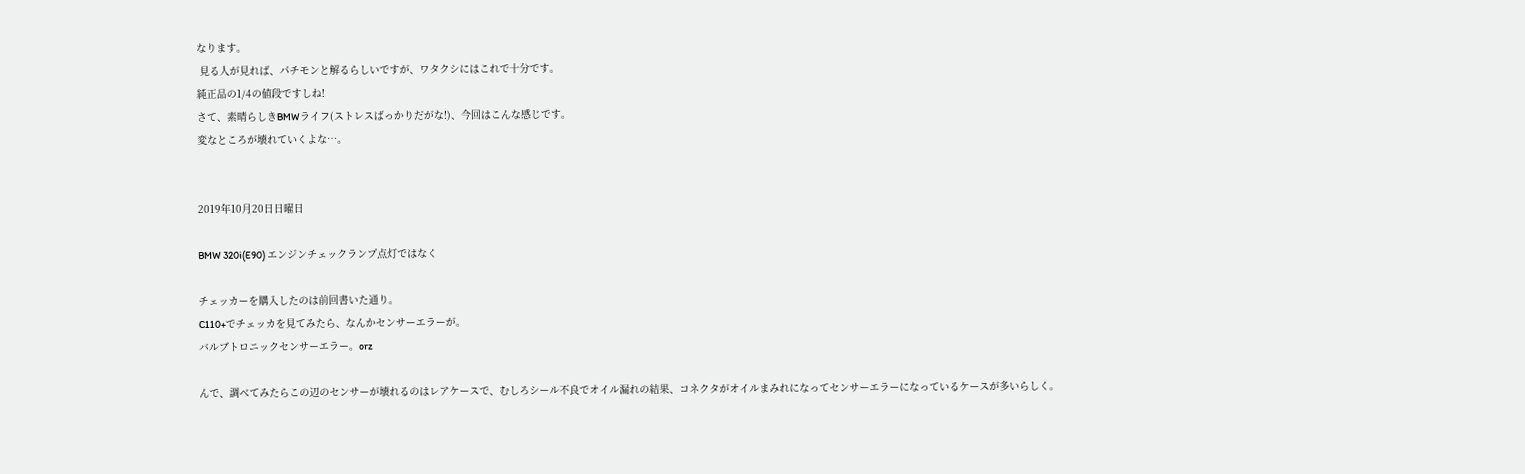なります。
 見る人が見れば、パチモンと解るらしいですが、ワタクシにはこれで十分です。
純正品の1/4の値段ですしね!
さて、素晴らしきBMWライフ(ストレスばっかりだがな!)、今回はこんな感じです。
変なところが壊れていくよな…。


2019年10月20日日曜日

BMW 320i(E90) エンジンチェックランプ点灯ではなく

チェッカーを購入したのは前回書いた通り。
C110+でチェッカを見てみたら、なんかセンサーエラーが。
バルブトロニックセンサーエラー。orz

んで、調べてみたらこの辺のセンサーが壊れるのはレアケースで、むしろシール不良でオイル漏れの結果、コネクタがオイルまみれになってセンサーエラーになっているケースが多いらしく。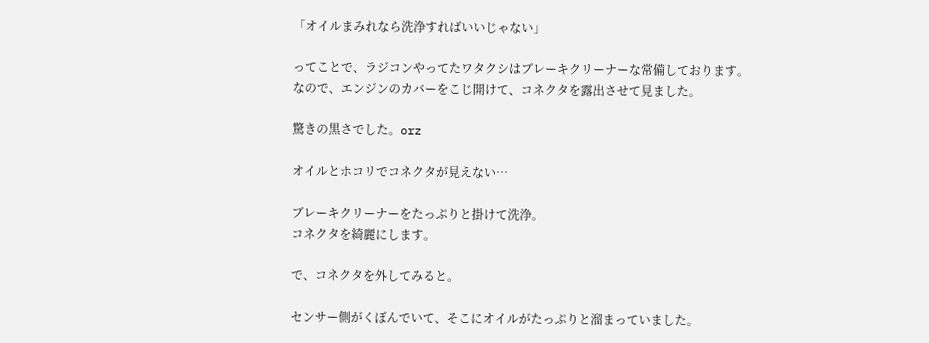「オイルまみれなら洗浄すればいいじゃない」

ってことで、ラジコンやってたワタクシはブレーキクリーナーな常備しております。
なので、エンジンのカバーをこじ開けて、コネクタを露出させて見ました。

驚きの黒さでした。orz

オイルとホコリでコネクタが見えない…

ブレーキクリーナーをたっぷりと掛けて洗浄。
コネクタを綺麗にします。

で、コネクタを外してみると。

センサー側がくぼんでいて、そこにオイルがたっぷりと溜まっていました。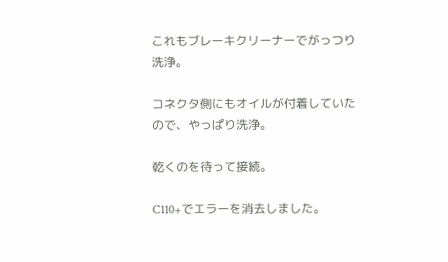これもブレーキクリーナーでがっつり洗浄。

コネクタ側にもオイルが付着していたので、やっぱり洗浄。

乾くのを待って接続。

C110+でエラーを消去しました。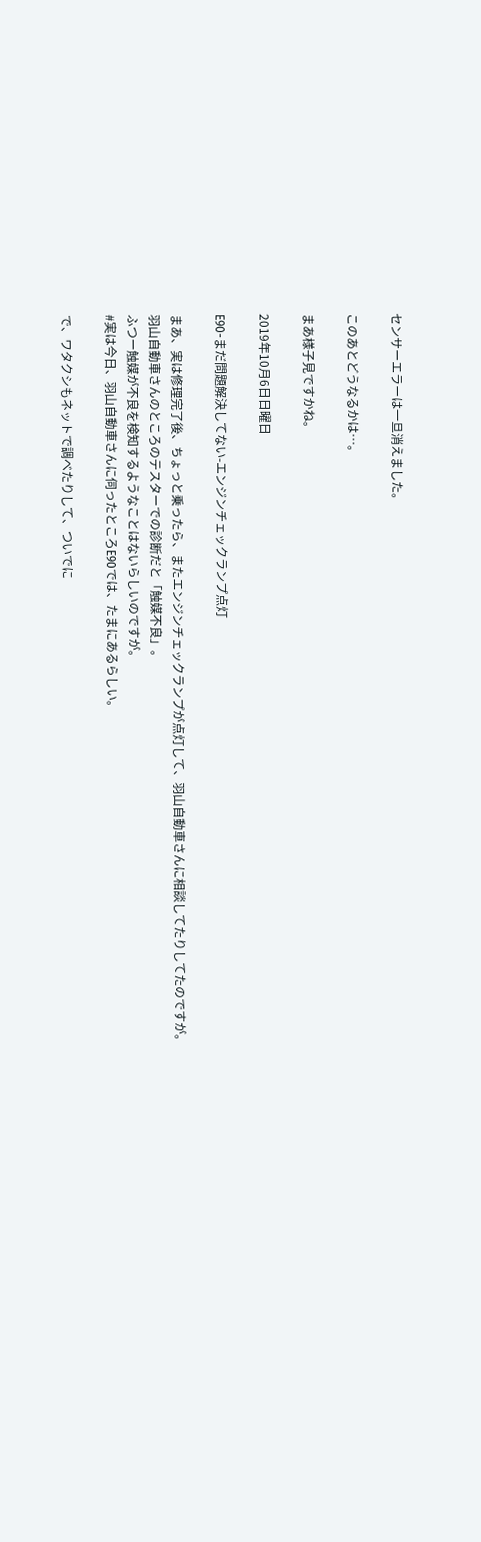センサーエラーは一旦消えました。

このあとどうなるかは…。

まあ様子見ですかね。

2019年10月6日日曜日

E90-まだ問題解決してない-エンジンチェックランプ点灯

まあ、実は修理完了後、ちょっと乗ったら、またエンジンチェックランプが点灯して、羽山自動車さんに相談してたりしてたのですが。
羽山自動車さんのところのテスターでの診断だと「触媒不良」。
ふつー触媒が不良を検知するようなことはないらしいのですが。
#実は今日、羽山自動車さんに伺ったところE90では、たまにあるらしい。

で、ワタクシもネットで調べたりして、ついでに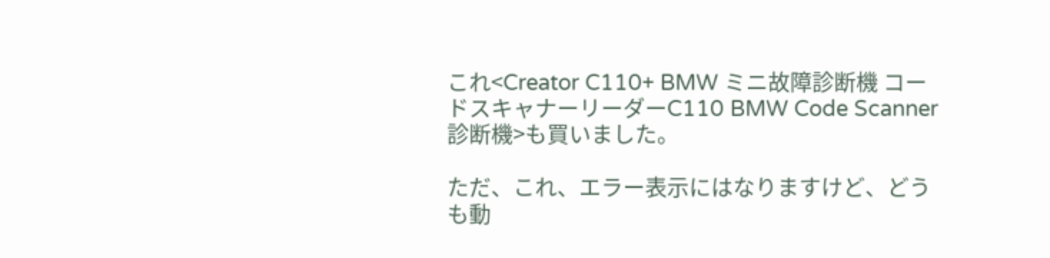これ<Creator C110+ BMW ミニ故障診断機 コードスキャナーリーダーC110 BMW Code Scanner診断機>も買いました。

ただ、これ、エラー表示にはなりますけど、どうも動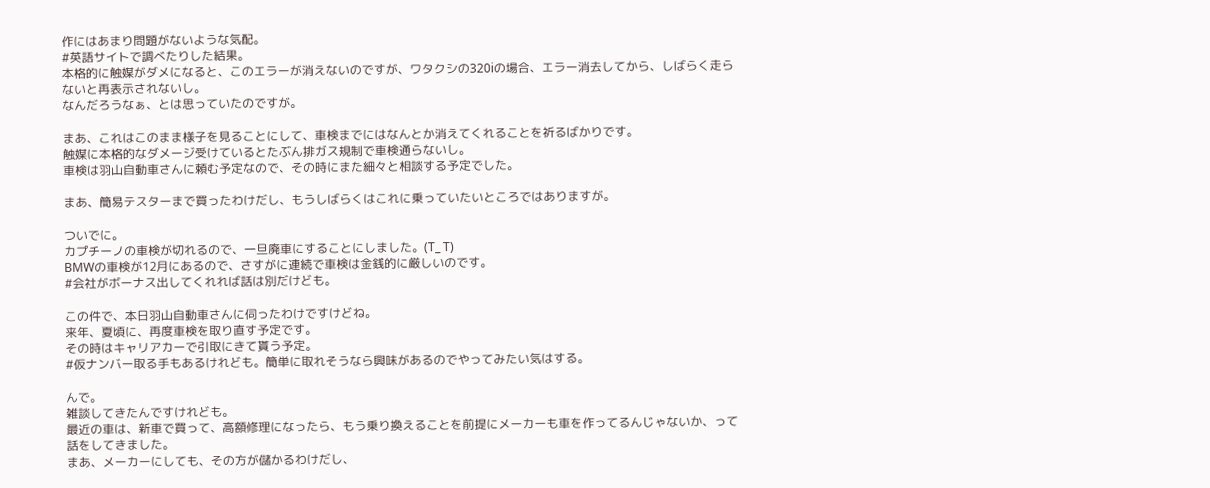作にはあまり問題がないような気配。
#英語サイトで調べたりした結果。
本格的に触媒がダメになると、このエラーが消えないのですが、ワタクシの320iの場合、エラー消去してから、しばらく走らないと再表示されないし。
なんだろうなぁ、とは思っていたのですが。

まあ、これはこのまま様子を見ることにして、車検までにはなんとか消えてくれることを祈るばかりです。
触媒に本格的なダメージ受けているとたぶん排ガス規制で車検通らないし。
車検は羽山自動車さんに頼む予定なので、その時にまた細々と相談する予定でした。

まあ、簡易テスターまで買ったわけだし、もうしばらくはこれに乗っていたいところではありますが。

ついでに。
カプチーノの車検が切れるので、一旦廃車にすることにしました。(T_ T)
BMWの車検が12月にあるので、さすがに連続で車検は金銭的に厳しいのです。
#会社がボーナス出してくれれば話は別だけども。

この件で、本日羽山自動車さんに伺ったわけですけどね。
来年、夏頃に、再度車検を取り直す予定です。
その時はキャリアカーで引取にきて貰う予定。
#仮ナンバー取る手もあるけれども。簡単に取れそうなら興味があるのでやってみたい気はする。

んで。
雑談してきたんですけれども。
最近の車は、新車で買って、高額修理になったら、もう乗り換えることを前提にメーカーも車を作ってるんじゃないか、って話をしてきました。
まあ、メーカーにしても、その方が儲かるわけだし、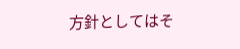方針としてはそ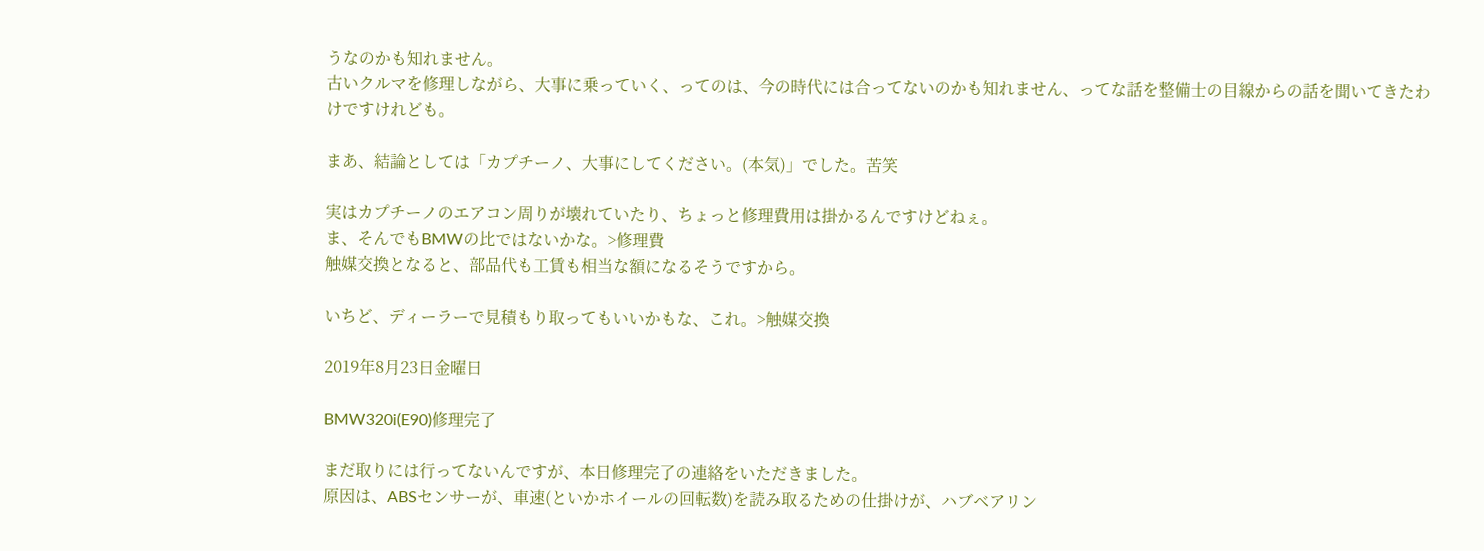うなのかも知れません。
古いクルマを修理しながら、大事に乗っていく、ってのは、今の時代には合ってないのかも知れません、ってな話を整備士の目線からの話を聞いてきたわけですけれども。

まあ、結論としては「カプチーノ、大事にしてください。(本気)」でした。苦笑

実はカプチーノのエアコン周りが壊れていたり、ちょっと修理費用は掛かるんですけどねぇ。
ま、そんでもBMWの比ではないかな。>修理費
触媒交換となると、部品代も工賃も相当な額になるそうですから。

いちど、ディーラーで見積もり取ってもいいかもな、これ。>触媒交換

2019年8月23日金曜日

BMW320i(E90)修理完了

まだ取りには行ってないんですが、本日修理完了の連絡をいただきました。
原因は、ABSセンサーが、車速(といかホイールの回転数)を読み取るための仕掛けが、ハブベアリン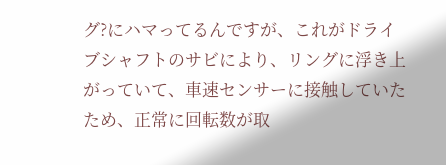グ?にハマってるんですが、これがドライブシャフトのサビにより、リングに浮き上がっていて、車速センサーに接触していたため、正常に回転数が取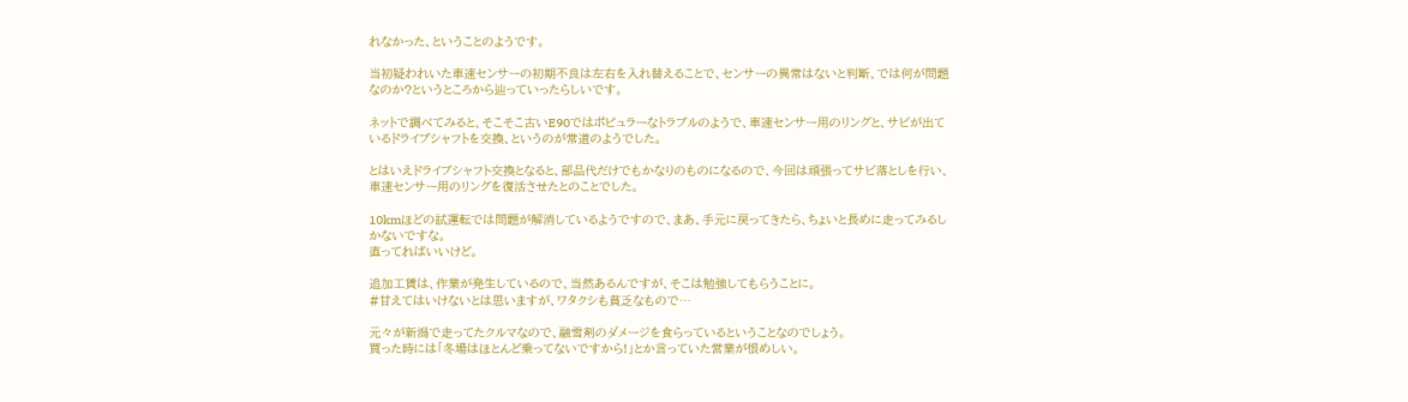れなかった、ということのようです。

当初疑われいた車速センサーの初期不良は左右を入れ替えることで、センサーの異常はないと判断、では何が問題なのか?というところから辿っていったらしいです。

ネットで調べてみると、そこそこ古いE90ではポピュラーなトラブルのようで、車速センサー用のリングと、サビが出ているドライブシャフトを交換、というのが常道のようでした。

とはいえドライブシャフト交換となると、部品代だけでもかなりのものになるので、今回は頑張ってサビ落としを行い、車速センサー用のリングを復活させたとのことでした。

10kmほどの試運転では問題が解消しているようですので、まあ、手元に戻ってきたら、ちょいと長めに走ってみるしかないですな。
直ってればいいけど。

追加工賃は、作業が発生しているので、当然あるんですが、そこは勉強してもらうことに。
#甘えてはいけないとは思いますが、ワタクシも貧乏なもので…

元々が新潟で走ってたクルマなので、融雪剤のダメージを食らっているということなのでしょう。
買った時には「冬場はほとんど乗ってないですから!」とか言っていた営業が恨めしい。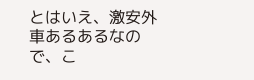とはいえ、激安外車あるあるなので、こ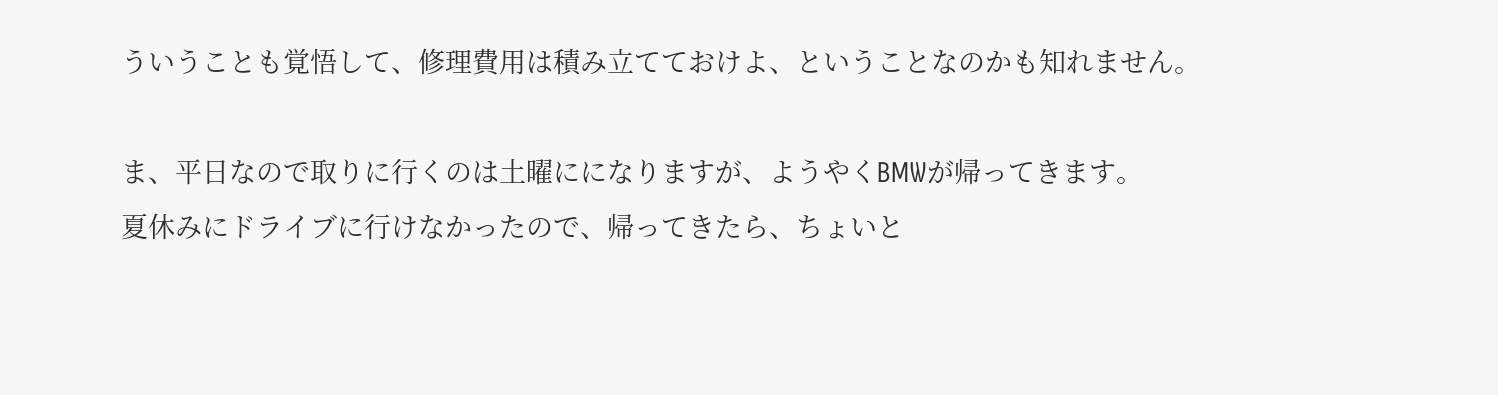ういうことも覚悟して、修理費用は積み立てておけよ、ということなのかも知れません。

ま、平日なので取りに行くのは土曜にになりますが、ようやくBMWが帰ってきます。
夏休みにドライブに行けなかったので、帰ってきたら、ちょいと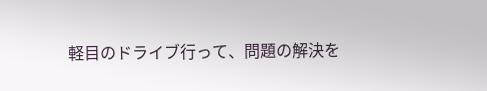軽目のドライブ行って、問題の解決を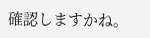確認しますかね。